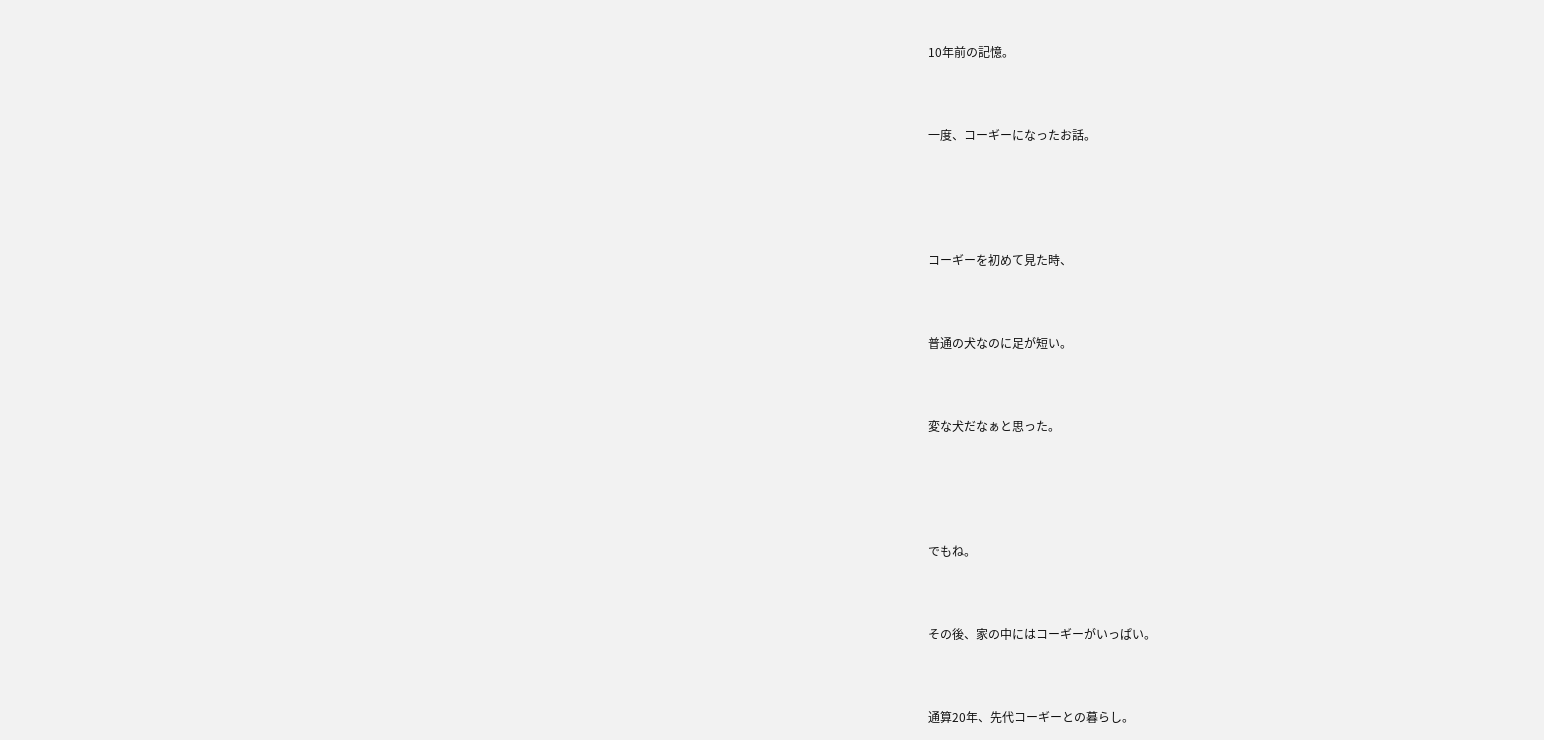10年前の記憶。



一度、コーギーになったお話。





コーギーを初めて見た時、



普通の犬なのに足が短い。



変な犬だなぁと思った。





でもね。



その後、家の中にはコーギーがいっぱい。



通算20年、先代コーギーとの暮らし。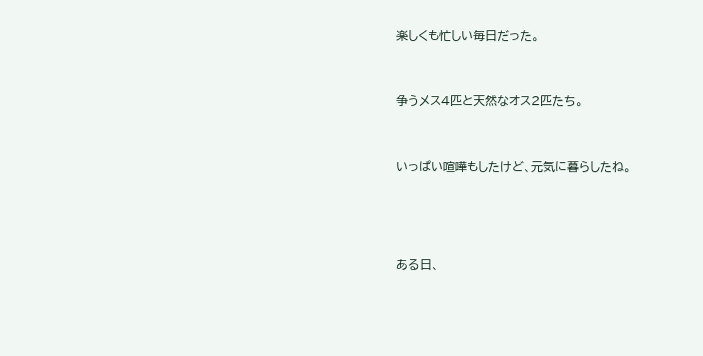楽しくも忙しい毎日だった。



争うメス4匹と天然なオス2匹たち。



いっぱい喧嘩もしたけど、元気に暮らしたね。





ある日、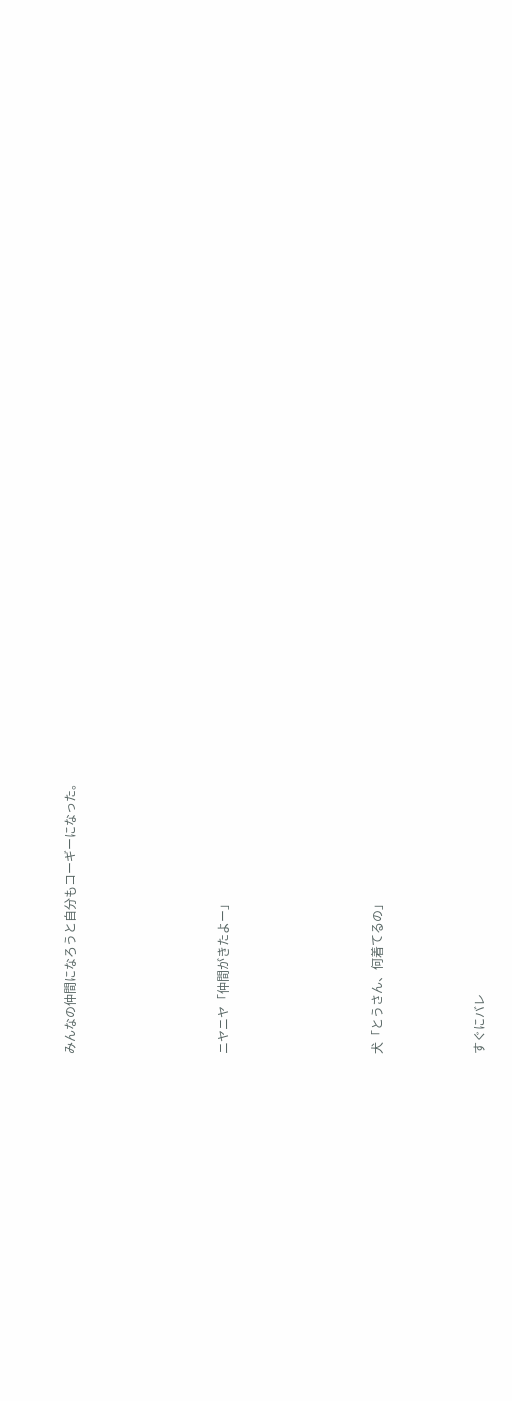みんなの仲間になろうと自分もコーギーになった。





ニヤニヤ「仲間がきたよー」





犬「とうさん、何着てるの」



すぐにバレ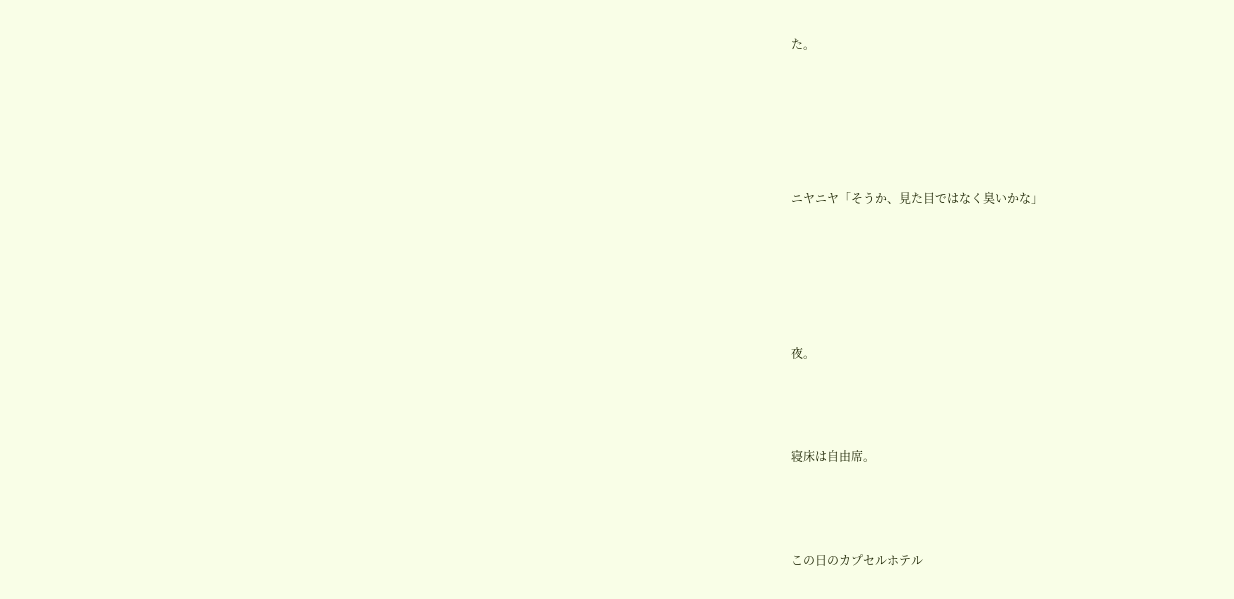た。





ニヤニヤ「そうか、見た目ではなく臭いかな」





夜。



寝床は自由席。



この日のカプセルホテル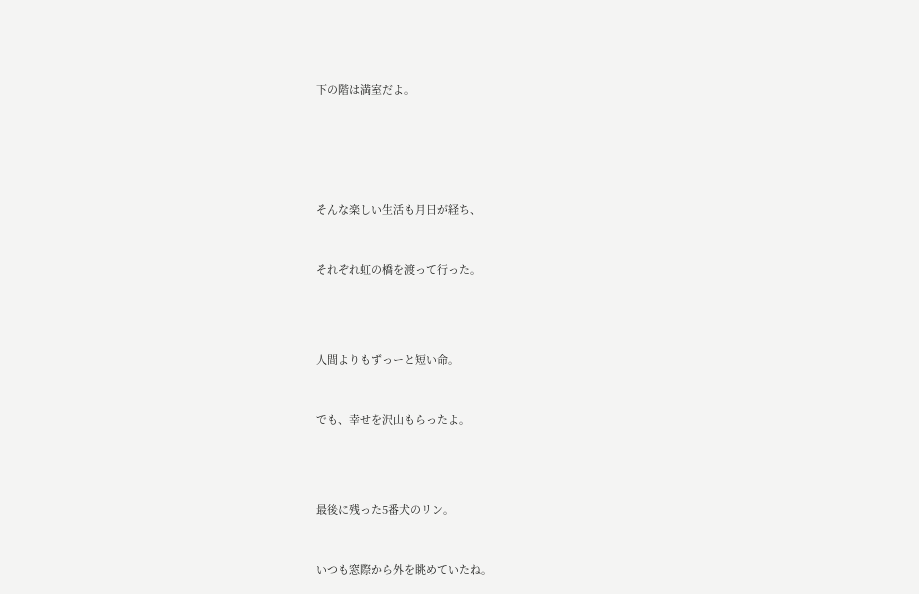下の階は満室だよ。







そんな楽しい生活も月日が経ち、



それぞれ虹の橋を渡って行った。





人間よりもずっーと短い命。



でも、幸せを沢山もらったよ。





最後に残った5番犬のリン。



いつも窓際から外を眺めていたね。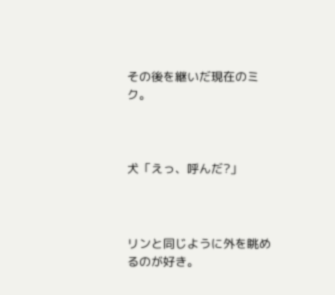その後を継いだ現在のミク。



犬「えっ、呼んだ?」



リンと同じように外を眺めるのが好き。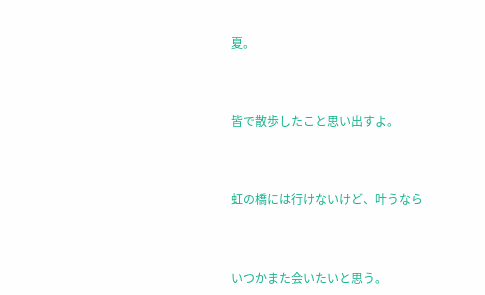夏。



皆で散歩したこと思い出すよ。



虹の橋には行けないけど、叶うなら



いつかまた会いたいと思う。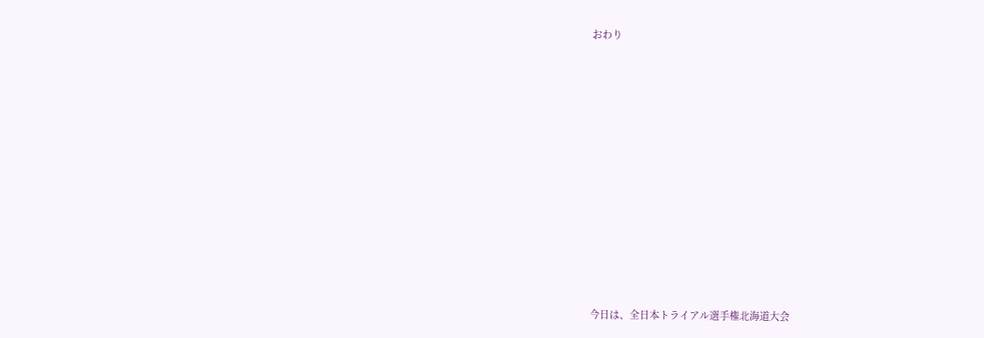おわり













今日は、全日本トライアル選手権北海道大会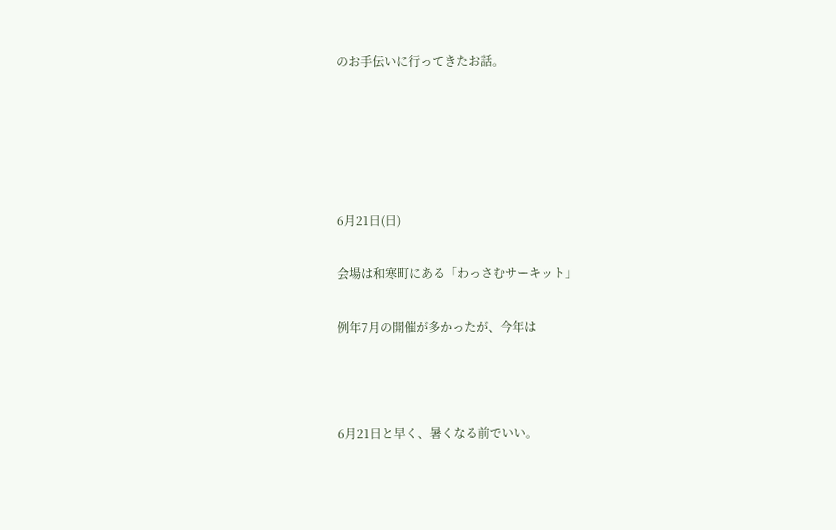のお手伝いに行ってきたお話。





6月21日(日)

会場は和寒町にある「わっさむサーキット」

例年7月の開催が多かったが、今年は



6月21日と早く、暑くなる前でいい。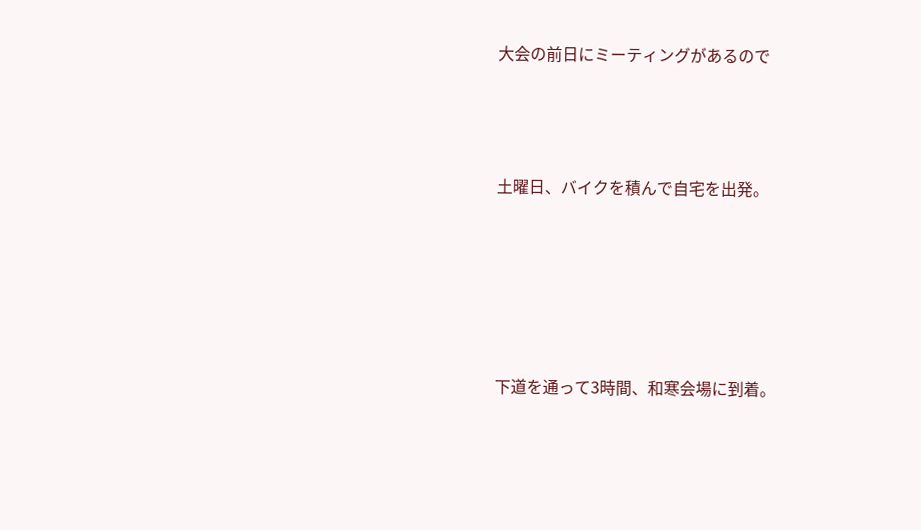大会の前日にミーティングがあるので



土曜日、バイクを積んで自宅を出発。





下道を通って3時間、和寒会場に到着。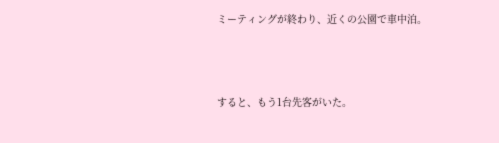ミーティングが終わり、近くの公園で車中泊。



すると、もう1台先客がいた。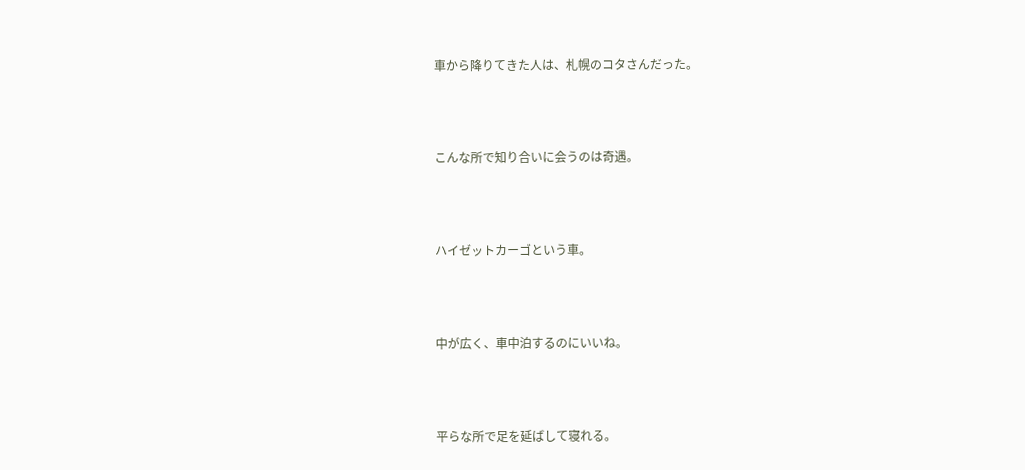車から降りてきた人は、札幌のコタさんだった。



こんな所で知り合いに会うのは奇遇。



ハイゼットカーゴという車。



中が広く、車中泊するのにいいね。



平らな所で足を延ばして寝れる。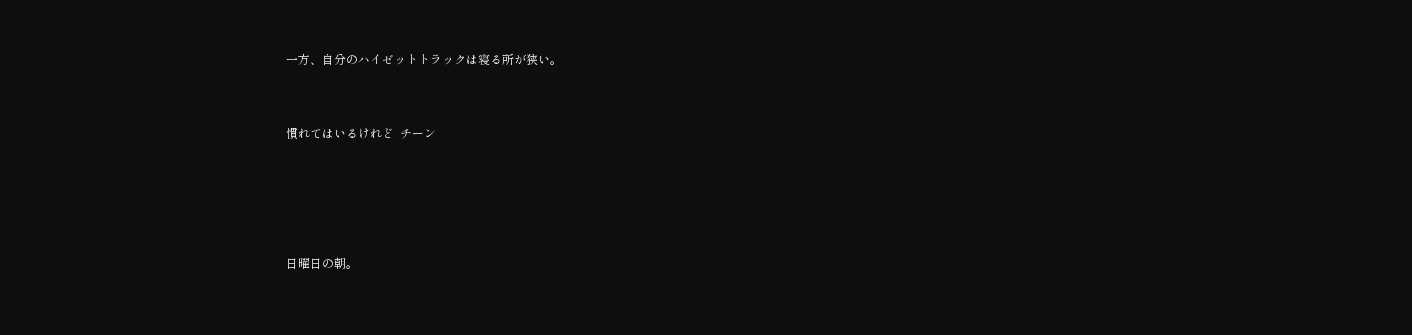一方、自分のハイゼットトラックは寝る所が狭い。



慣れてはいるけれど  チーン






日曜日の朝。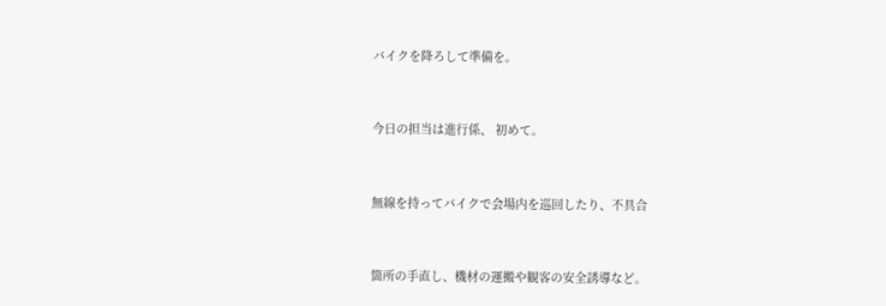バイクを降ろして準備を。



今日の担当は進行係、 初めて。



無線を持ってバイクで会場内を巡回したり、不具合



箇所の手直し、機材の運搬や観客の安全誘導など。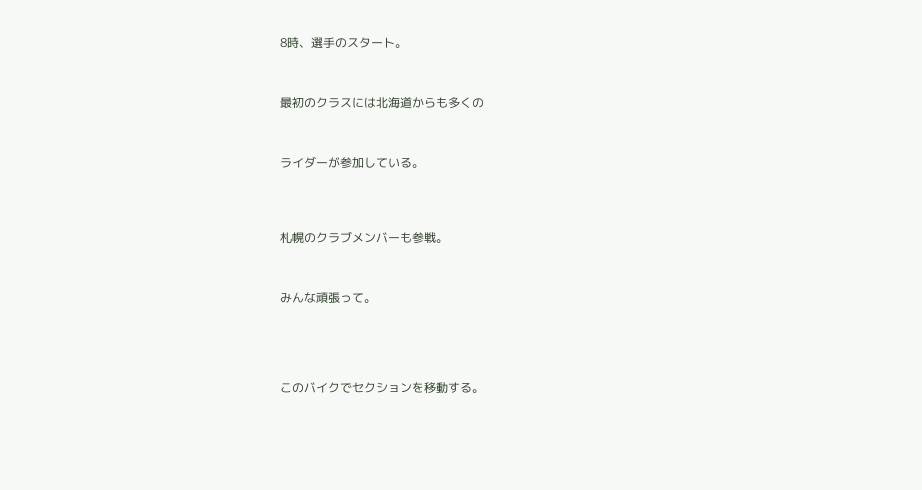8時、選手のスタート。



最初のクラスには北海道からも多くの



ライダーが参加している。




札幌のクラブメンバーも参戦。



みんな頑張って。





このバイクでセクションを移動する。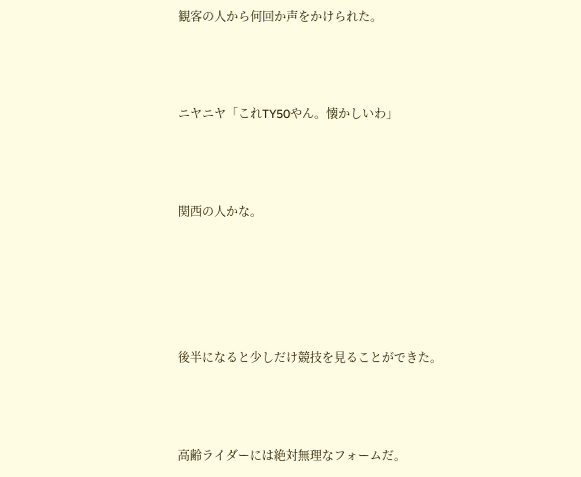観客の人から何回か声をかけられた。



ニヤニヤ「これTY50やん。懐かしいわ」



関西の人かな。





後半になると少しだけ競技を見ることができた。



高齢ライダーには絶対無理なフォームだ。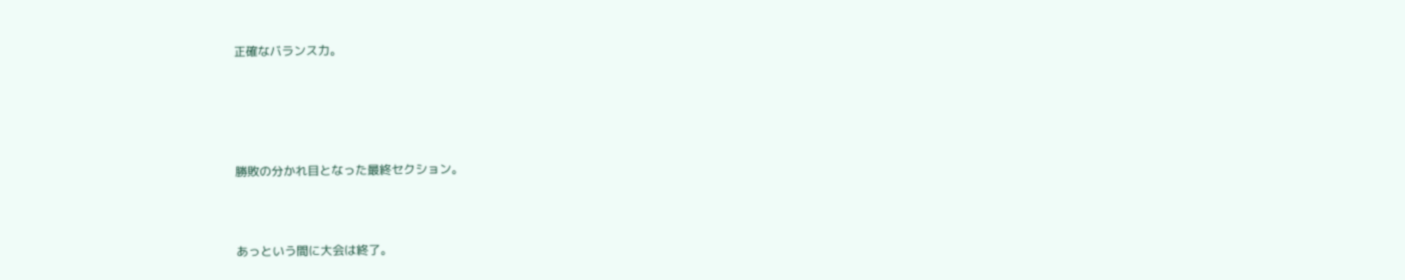正確なバランス力。





勝敗の分かれ目となった最終セクション。



あっという間に大会は終了。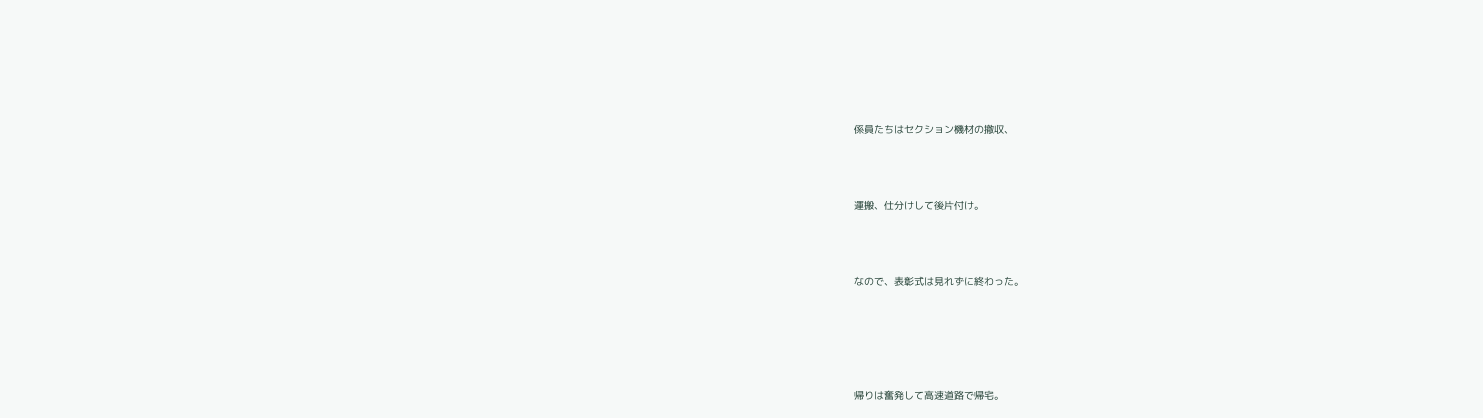係員たちはセクション機材の撤収、



運搬、仕分けして後片付け。



なので、表彰式は見れずに終わった。





帰りは奮発して高速道路で帰宅。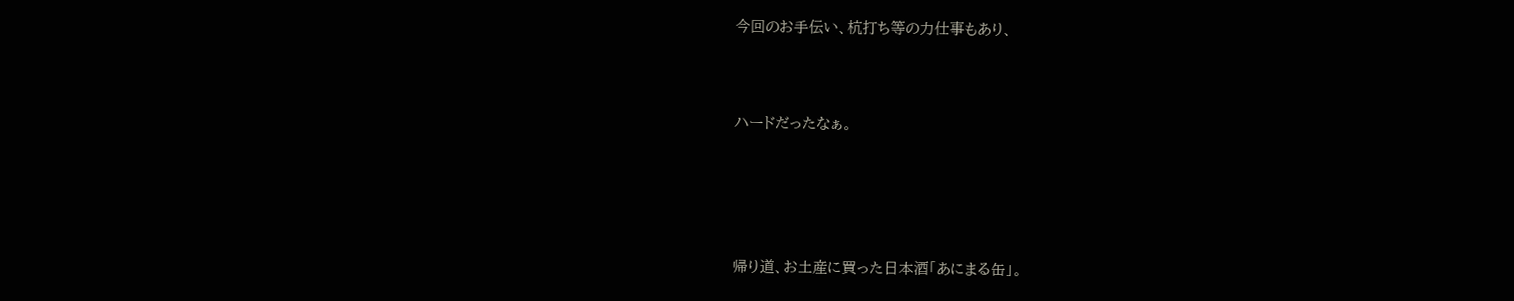今回のお手伝い、杭打ち等の力仕事もあり、



ハードだったなぁ。





帰り道、お土産に買った日本酒「あにまる缶」。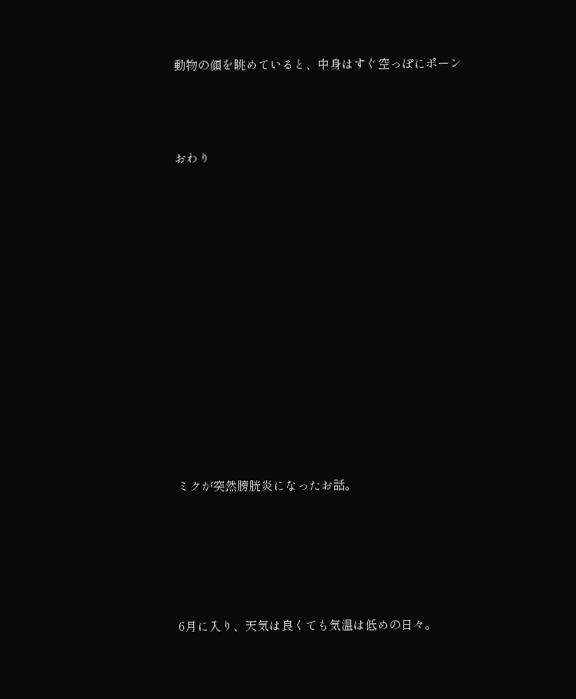動物の顔を眺めていると、中身はすぐ空っぽにポーン



おわり













ミクが突然膀胱炎になったお話。





6月に入り、天気は良くても気温は低めの日々。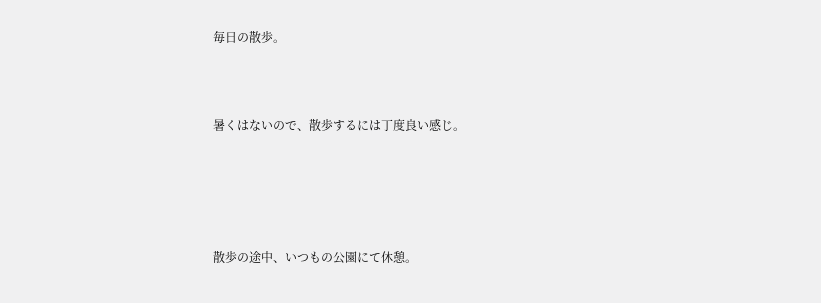毎日の散歩。



暑くはないので、散歩するには丁度良い感じ。





散歩の途中、いつもの公園にて休憩。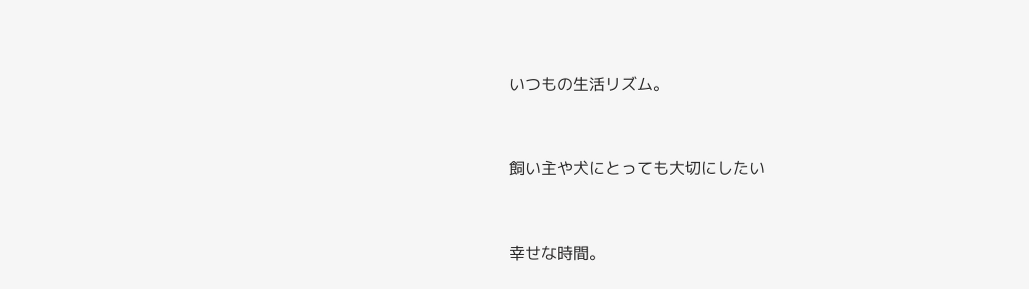いつもの生活リズム。



飼い主や犬にとっても大切にしたい



幸せな時間。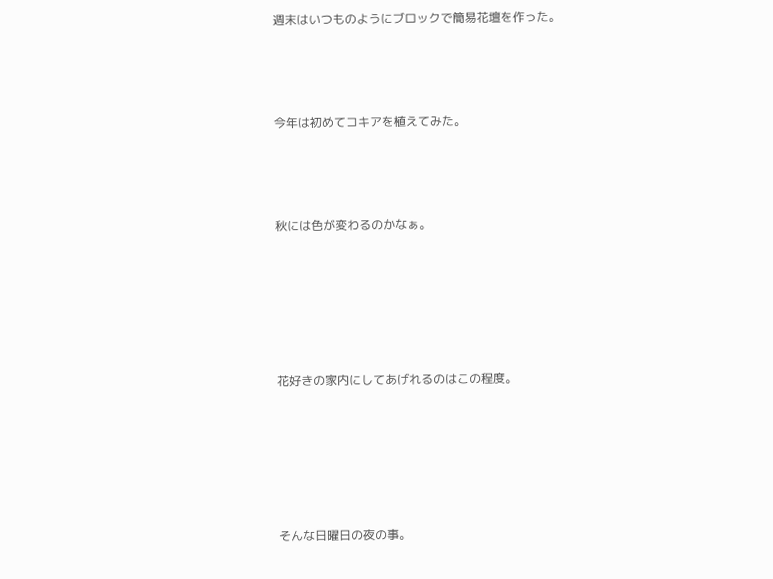週末はいつものようにブロックで簡易花壇を作った。



今年は初めてコキアを植えてみた。



秋には色が変わるのかなぁ。





花好きの家内にしてあげれるのはこの程度。





そんな日曜日の夜の事。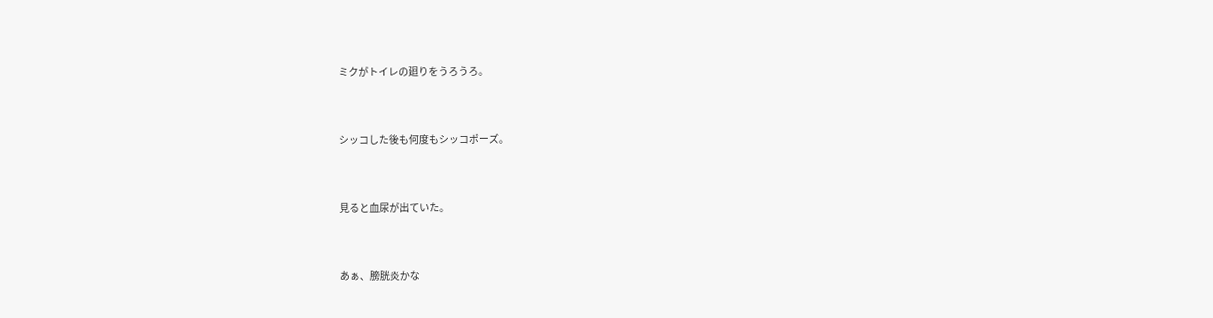ミクがトイレの廻りをうろうろ。



シッコした後も何度もシッコポーズ。



見ると血尿が出ていた。



あぁ、膀胱炎かな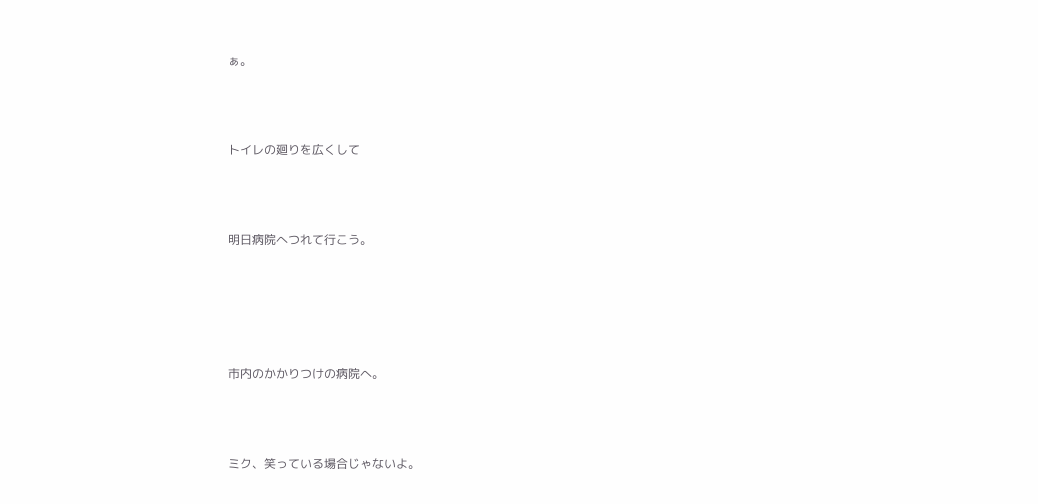ぁ。



トイレの廻りを広くして



明日病院へつれて行こう。





市内のかかりつけの病院へ。



ミク、笑っている場合じゃないよ。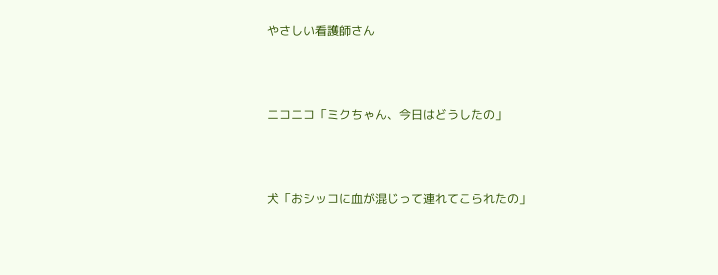やさしい看護師さん



ニコニコ「ミクちゃん、今日はどうしたの」



犬「おシッコに血が混じって連れてこられたの」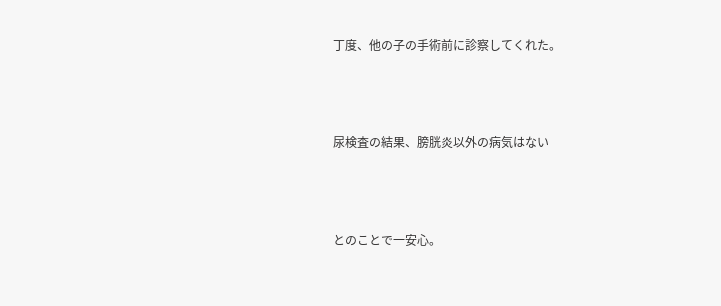丁度、他の子の手術前に診察してくれた。



尿検査の結果、膀胱炎以外の病気はない



とのことで一安心。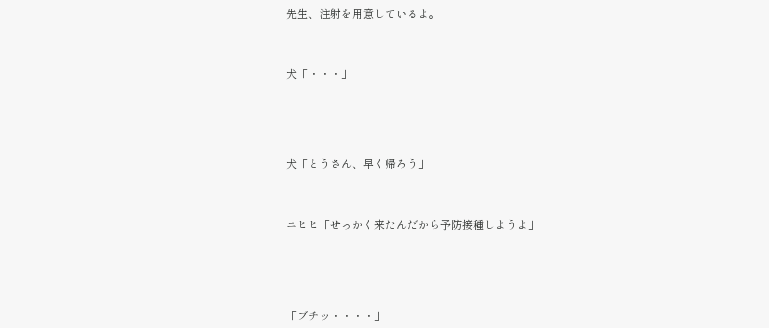先生、注射を用意しているよ。



犬「・・・」





犬「とうさん、早く帰ろう」



ニヒヒ「せっかく来たんだから予防接種しようよ」





「ブチッ・・・・」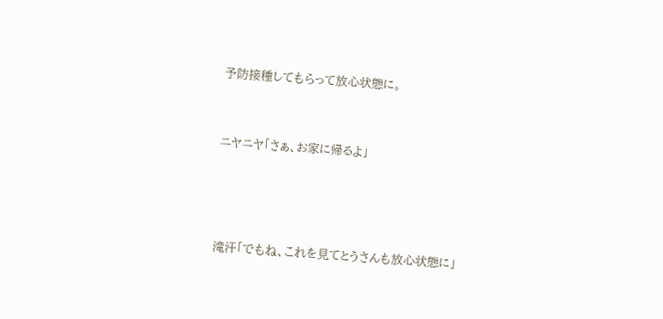予防接種してもらって放心状態に。



ニヤニヤ「さぁ、お家に帰るよ」





滝汗「でもね、これを見てとうさんも放心状態に」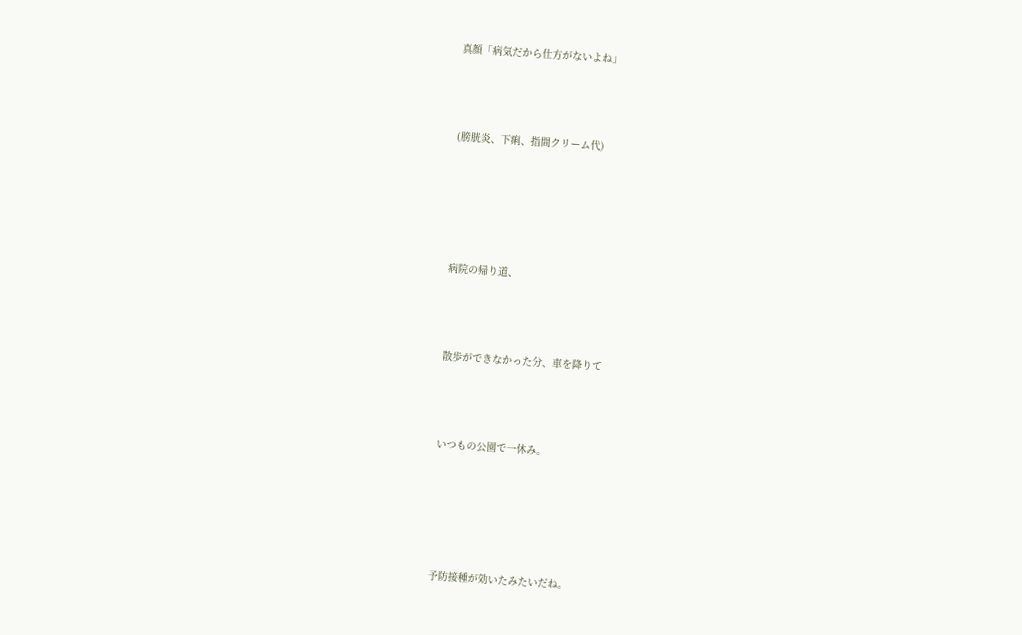真顔「病気だから仕方がないよね」



(膀胱炎、下痢、指間クリーム代)





病院の帰り道、



散歩ができなかった分、車を降りて



いつもの公園で一休み。





予防接種が効いたみたいだね。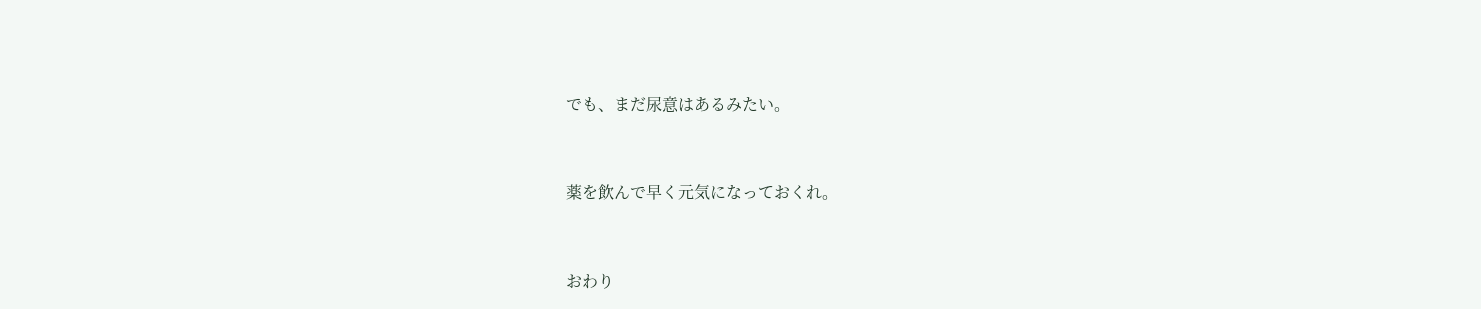でも、まだ尿意はあるみたい。



薬を飲んで早く元気になっておくれ。



おわり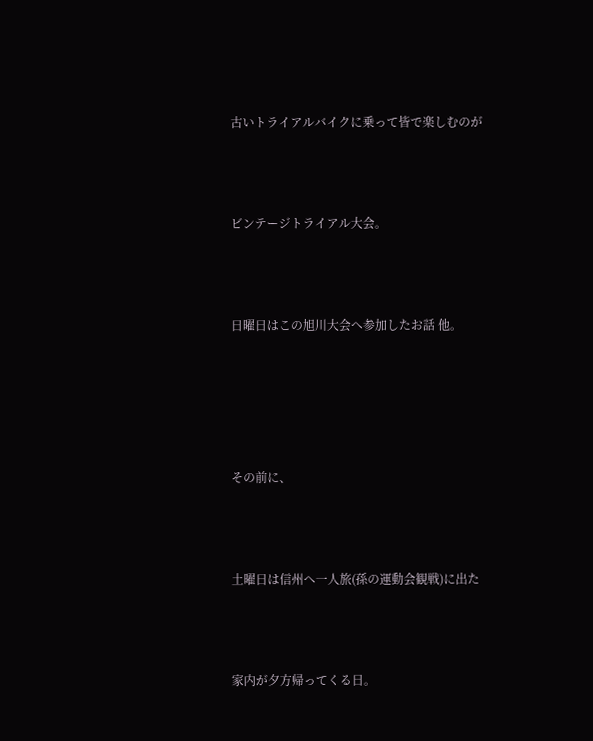古いトライアルバイクに乗って皆で楽しむのが



ビンテージトライアル大会。



日曜日はこの旭川大会へ参加したお話 他。





その前に、



土曜日は信州へ一人旅(孫の運動会観戦)に出た



家内が夕方帰ってくる日。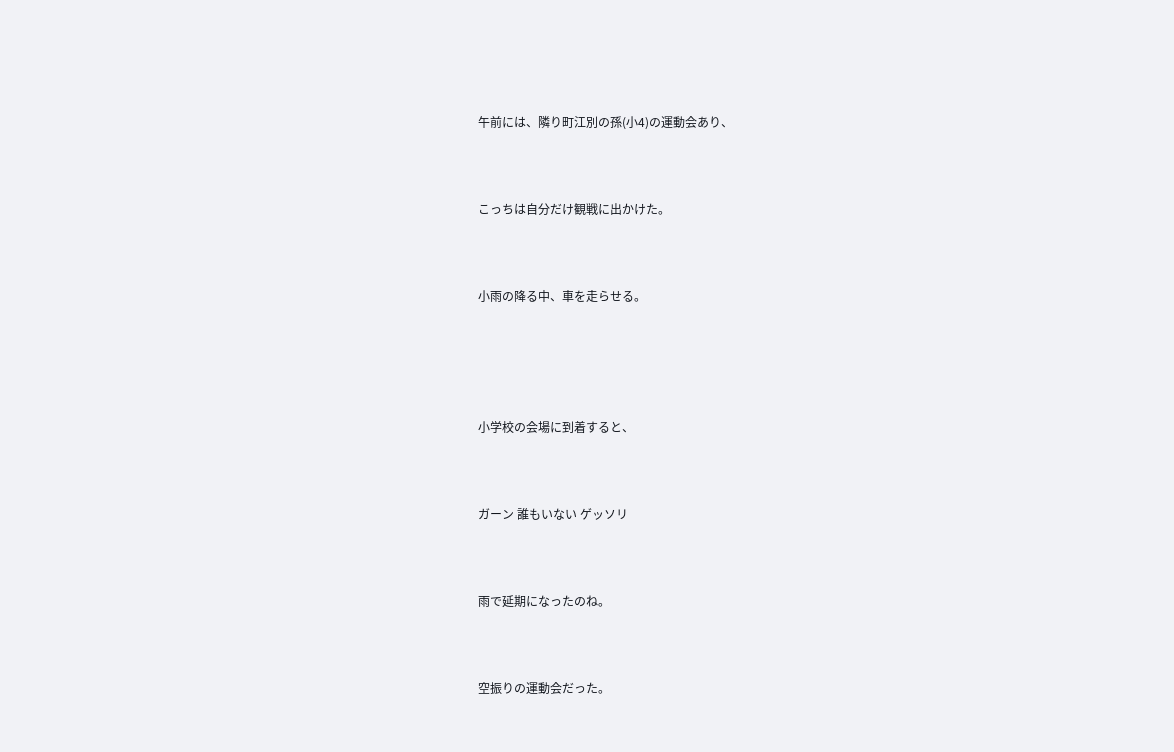午前には、隣り町江別の孫(小4)の運動会あり、



こっちは自分だけ観戦に出かけた。



小雨の降る中、車を走らせる。





小学校の会場に到着すると、



ガーン 誰もいない ゲッソリ



雨で延期になったのね。



空振りの運動会だった。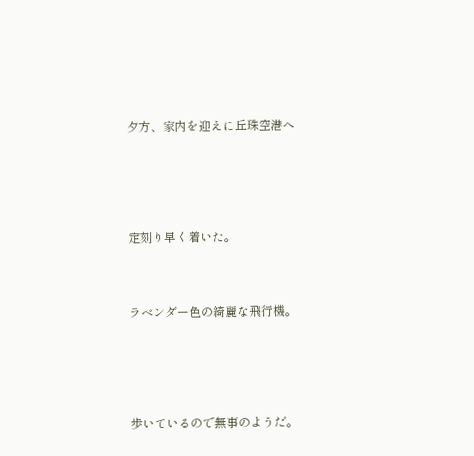夕方、家内を迎えに丘珠空港へ





定刻り早く着いた。



ラベンダー色の綺麗な飛行機。





歩いているので無事のようだ。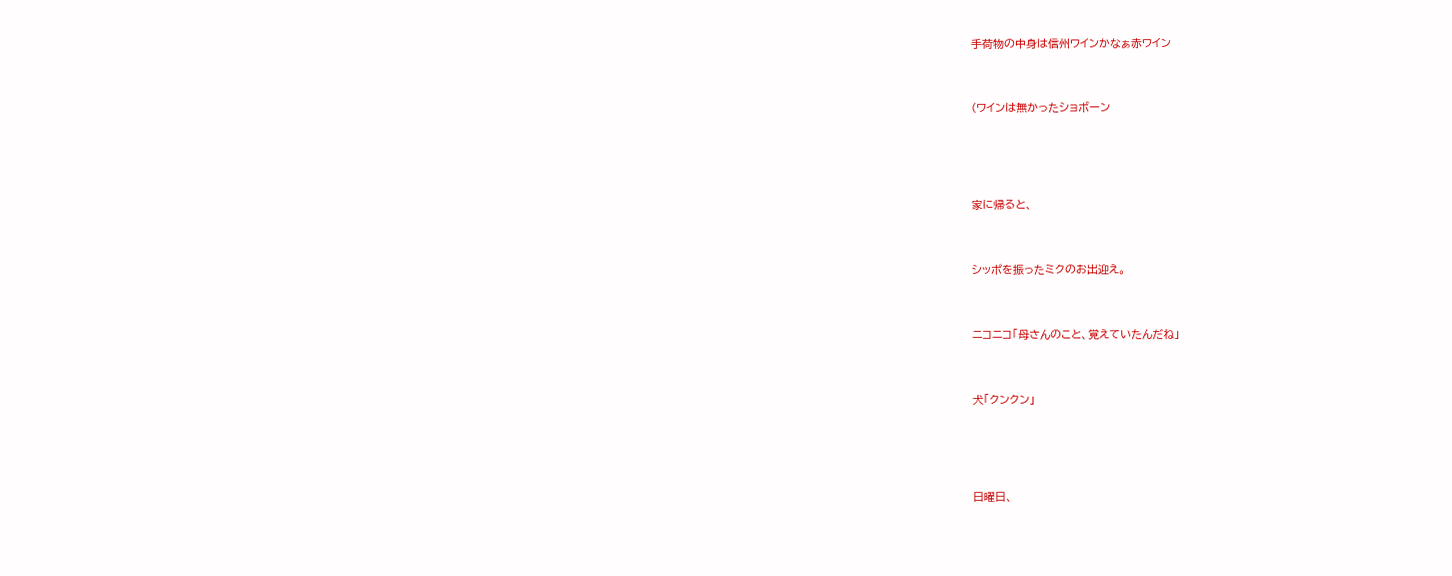手荷物の中身は信州ワインかなぁ赤ワイン



(ワインは無かったショボーン





家に帰ると、



シッポを振ったミクのお出迎え。



ニコニコ「母さんのこと、覚えていたんだね」



犬「クンクン」





日曜日、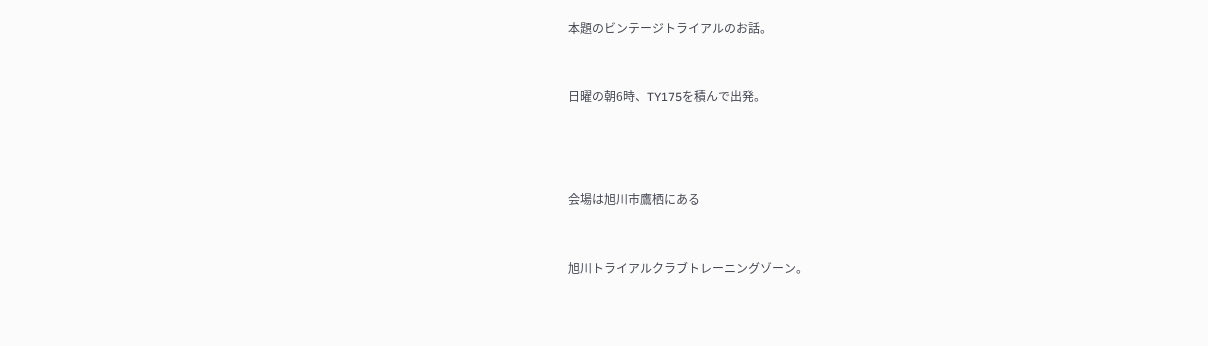本題のビンテージトライアルのお話。



日曜の朝6時、TY175を積んで出発。





会場は旭川市鷹栖にある



旭川トライアルクラブトレーニングゾーン。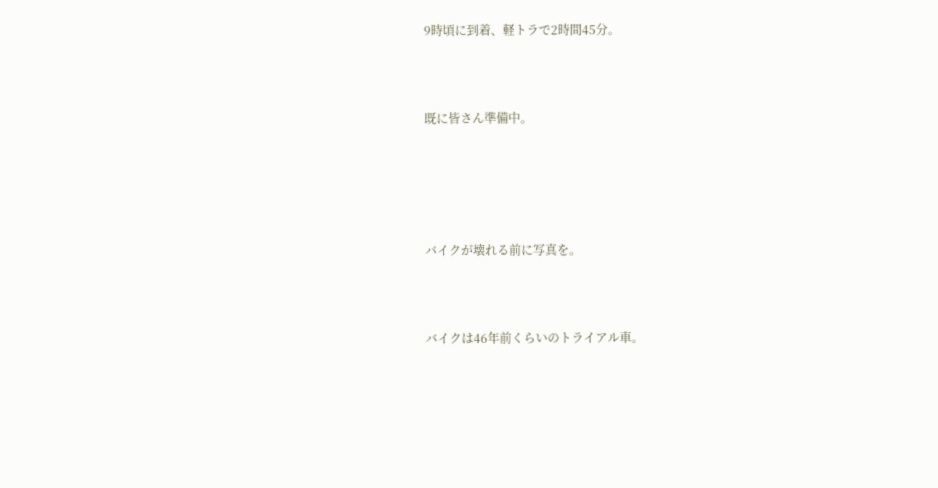9時頃に到着、軽トラで2時間45分。



既に皆さん準備中。





バイクが壊れる前に写真を。



バイクは46年前くらいのトライアル車。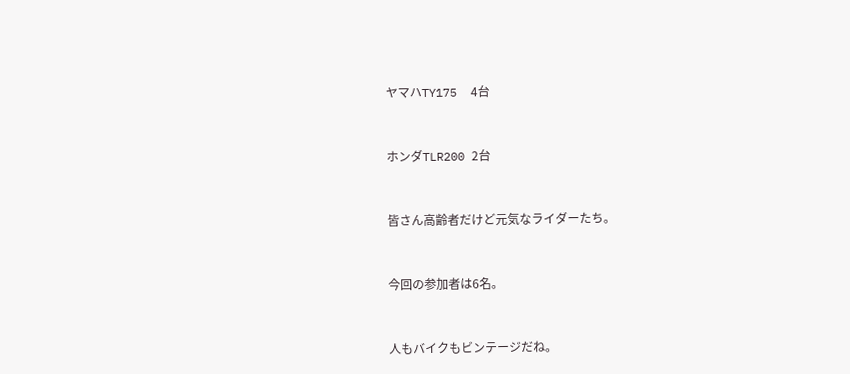ヤマハTY175  4台



ホンダTLR200 2台



皆さん高齢者だけど元気なライダーたち。



今回の参加者は6名。



人もバイクもビンテージだね。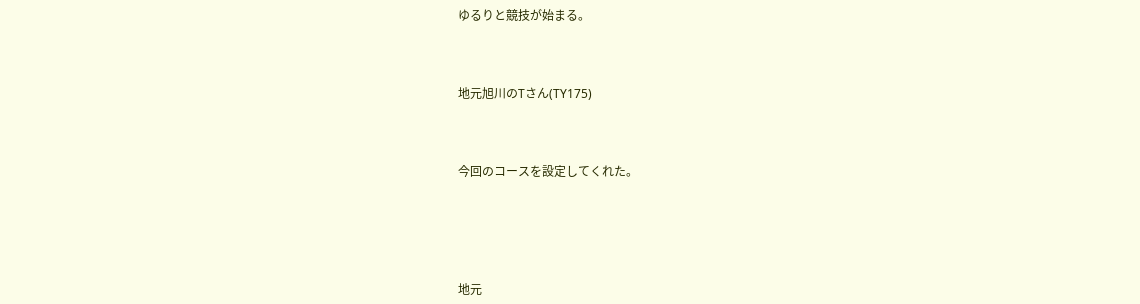ゆるりと競技が始まる。



地元旭川のTさん(TY175)



今回のコースを設定してくれた。





地元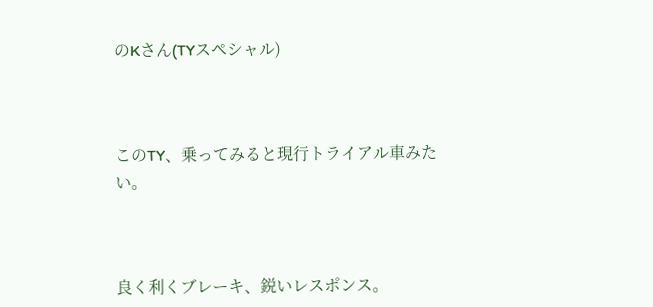のKさん(TYスペシャル)



このTY、乗ってみると現行トライアル車みたい。



良く利くブレーキ、鋭いレスポンス。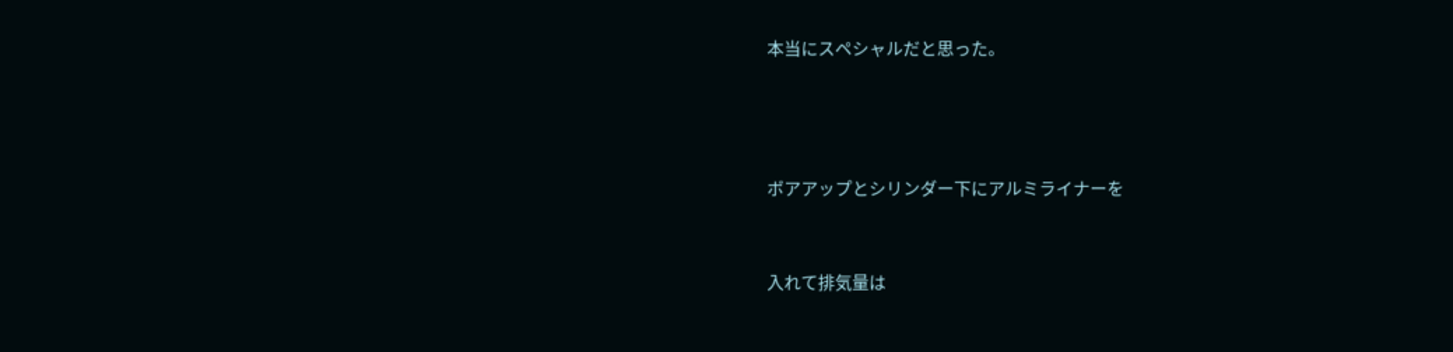本当にスペシャルだと思った。





ボアアップとシリンダー下にアルミライナーを



入れて排気量は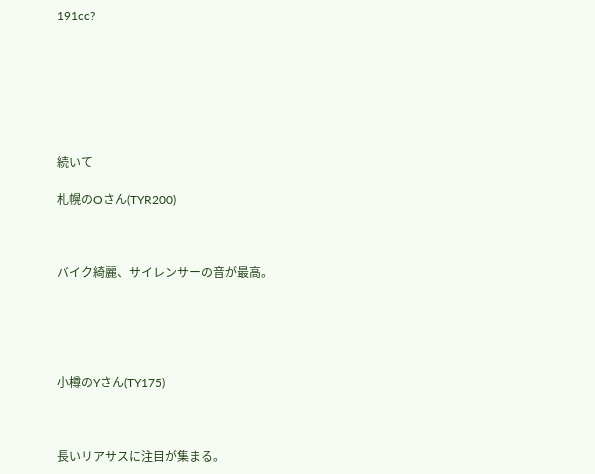191cc?







続いて

札幌のOさん(TYR200)



バイク綺麗、サイレンサーの音が最高。





小樽のYさん(TY175)



長いリアサスに注目が集まる。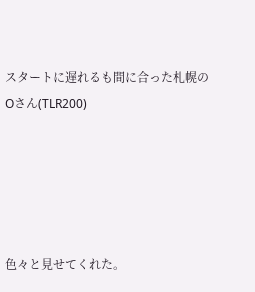スタートに遅れるも間に合った札幌のOさん(TLR200)





色々と見せてくれた。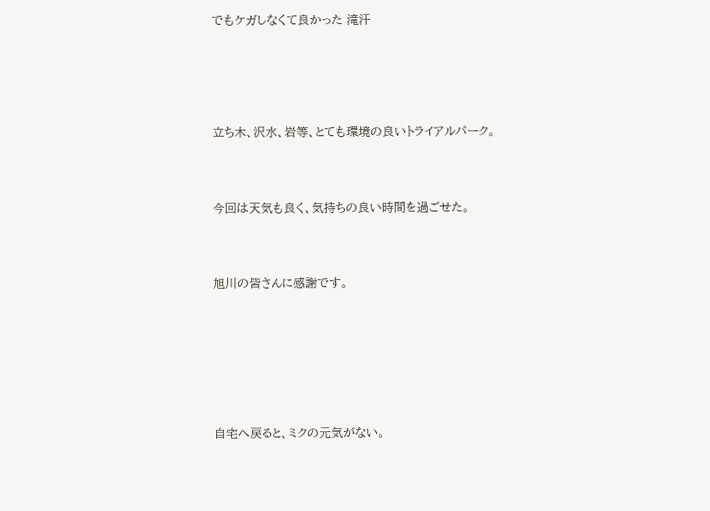でもケガしなくて良かった 滝汗





立ち木、沢水、岩等、とても環境の良いトライアルパーク。



今回は天気も良く、気持ちの良い時間を過ごせた。



旭川の皆さんに感謝です。







自宅へ戻ると、ミクの元気がない。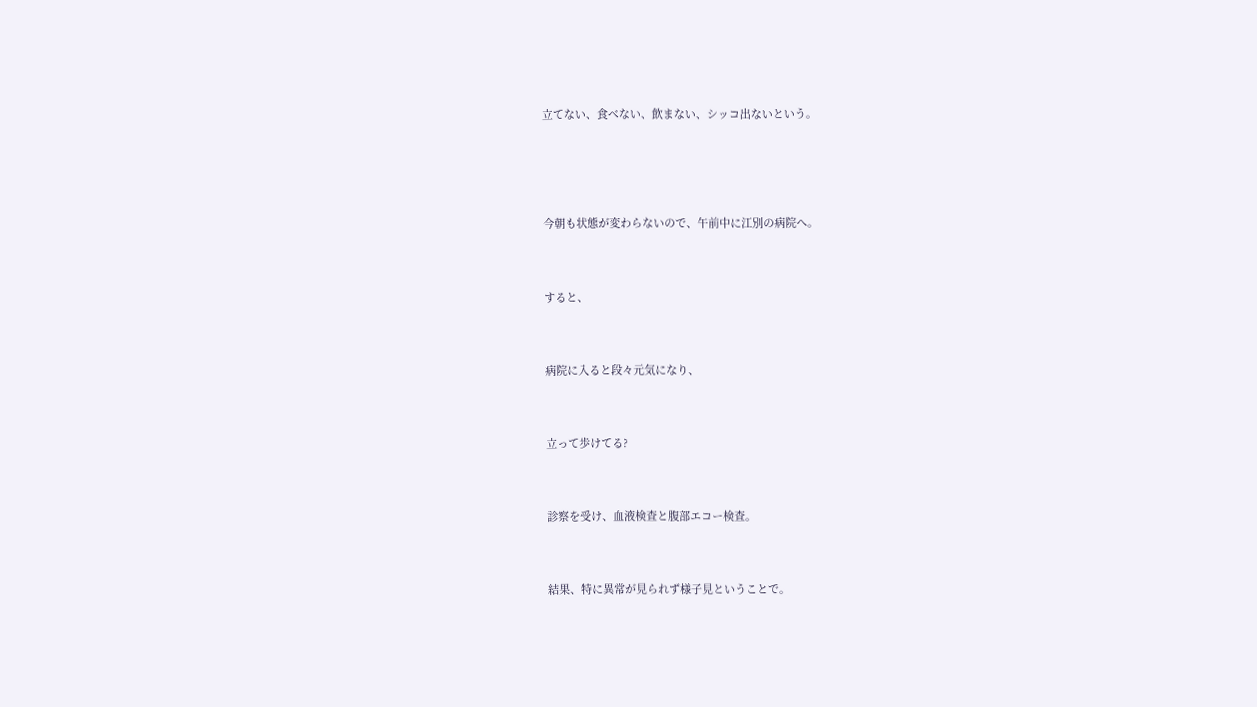立てない、食べない、飲まない、シッコ出ないという。





今朝も状態が変わらないので、午前中に江別の病院へ。



すると、



病院に入ると段々元気になり、



立って歩けてる?



診察を受け、血液検査と腹部エコー検査。



結果、特に異常が見られず様子見ということで。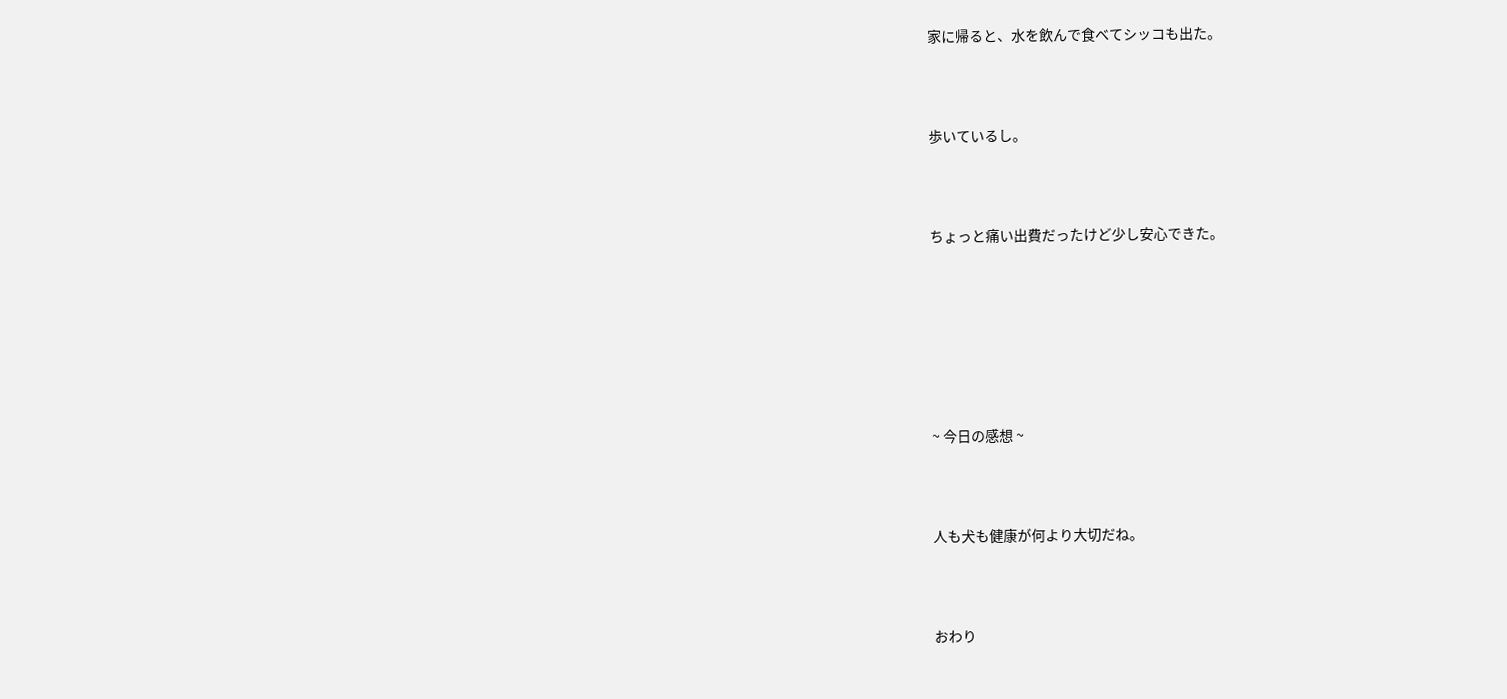家に帰ると、水を飲んで食べてシッコも出た。



歩いているし。



ちょっと痛い出費だったけど少し安心できた。







~ 今日の感想 ~



人も犬も健康が何より大切だね。



おわり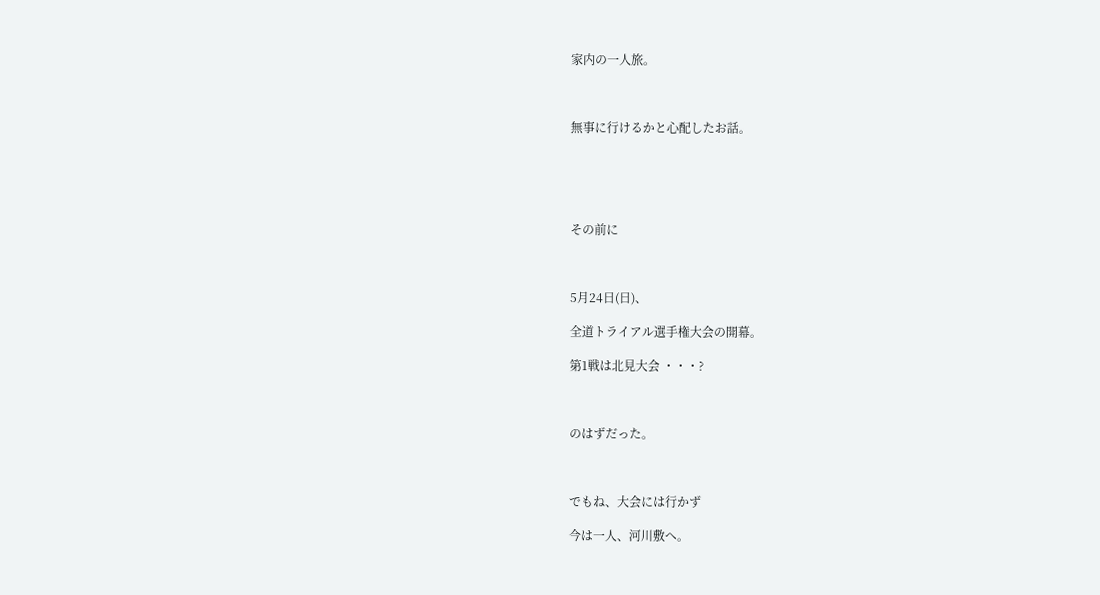家内の一人旅。



無事に行けるかと心配したお話。





その前に



5月24日(日)、

全道トライアル選手権大会の開幕。

第1戦は北見大会 ・・・?



のはずだった。



でもね、大会には行かず

今は一人、河川敷へ。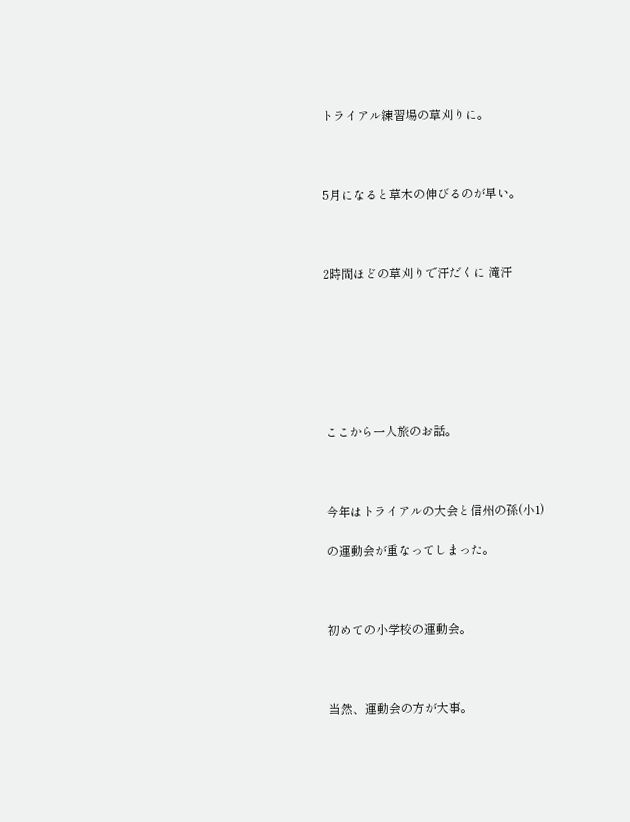トライアル練習場の草刈りに。



5月になると草木の伸びるのが早い。



2時間ほどの草刈りで汗だくに 滝汗







ここから一人旅のお話。



今年はトライアルの大会と信州の孫(小1)

の運動会が重なってしまった。



初めての小学校の運動会。



当然、運動会の方が大事。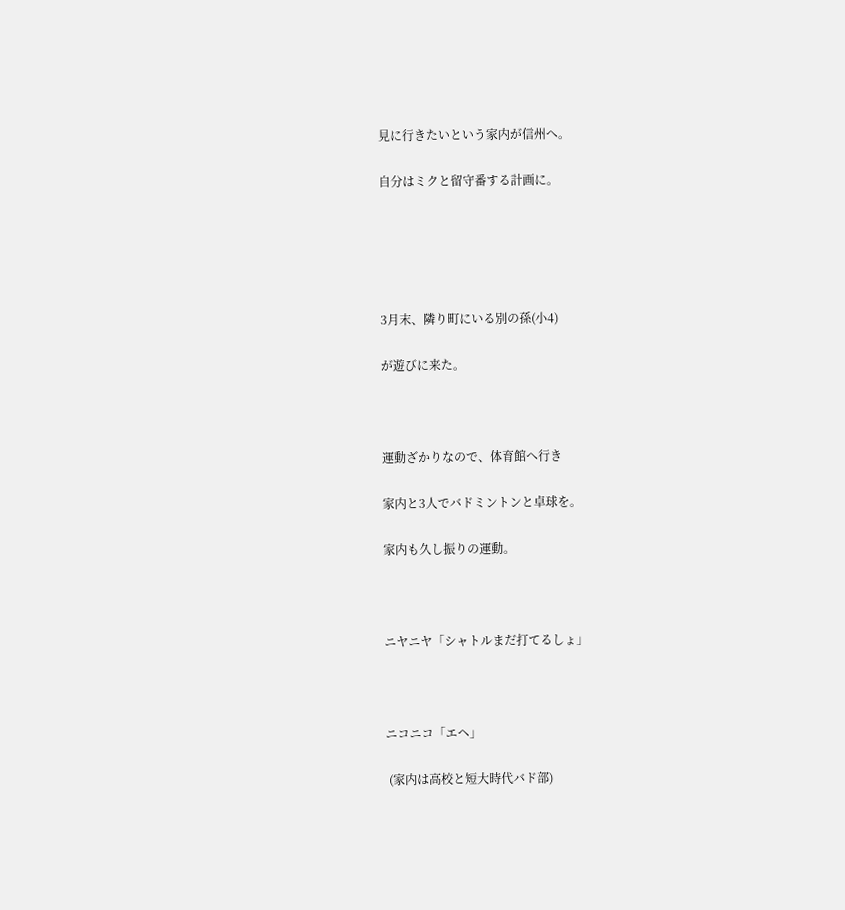見に行きたいという家内が信州へ。

自分はミクと留守番する計画に。





3月末、隣り町にいる別の孫(小4)

が遊びに来た。



運動ざかりなので、体育館へ行き

家内と3人でバドミントンと卓球を。

家内も久し振りの運動。



ニヤニヤ「シャトルまだ打てるしょ」



ニコニコ「エヘ」

 (家内は高校と短大時代バド部)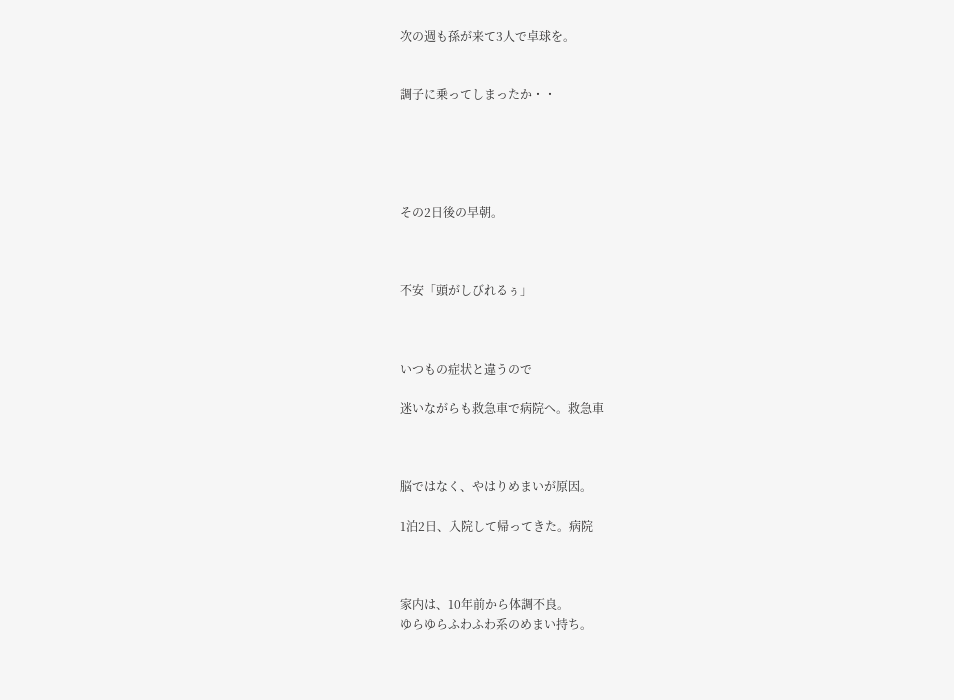次の週も孫が来て3人で卓球を。


調子に乗ってしまったか・・





その2日後の早朝。



不安「頭がしびれるぅ」



いつもの症状と違うので

迷いながらも救急車で病院へ。救急車



脳ではなく、やはりめまいが原因。

1泊2日、入院して帰ってきた。病院



家内は、10年前から体調不良。
ゆらゆらふわふわ系のめまい持ち。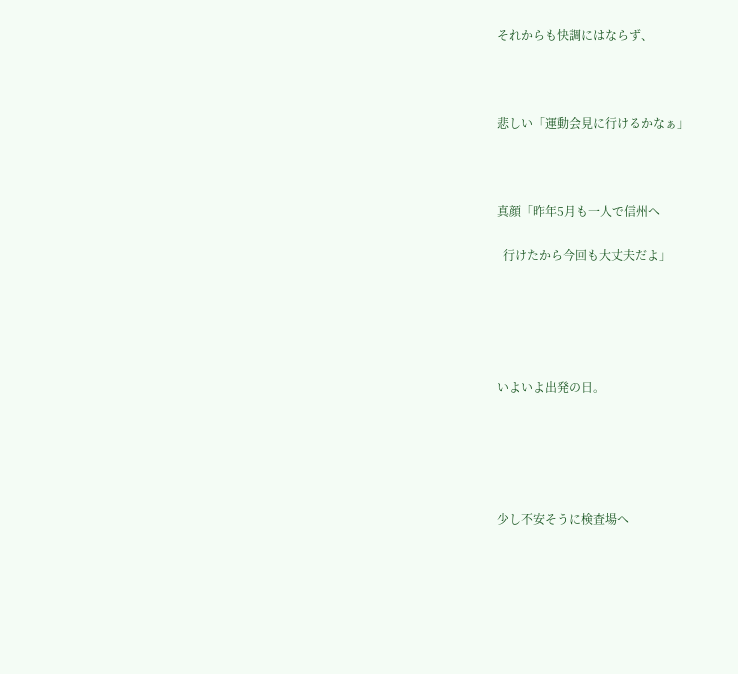それからも快調にはならず、



悲しい「運動会見に行けるかなぁ」



真顔「昨年5月も一人で信州へ

  行けたから今回も大丈夫だよ」





いよいよ出発の日。





少し不安そうに検査場へ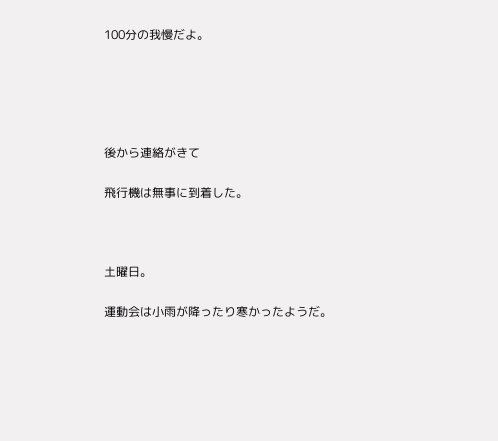100分の我慢だよ。





後から連絡がきて

飛行機は無事に到着した。



土曜日。

運動会は小雨が降ったり寒かったようだ。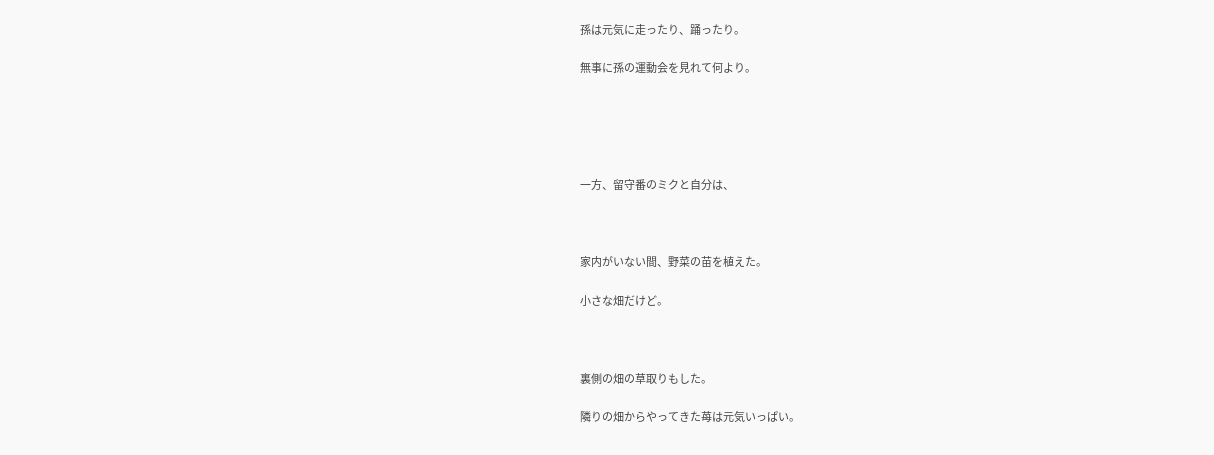孫は元気に走ったり、踊ったり。

無事に孫の運動会を見れて何より。





一方、留守番のミクと自分は、



家内がいない間、野菜の苗を植えた。

小さな畑だけど。



裏側の畑の草取りもした。

隣りの畑からやってきた苺は元気いっぱい。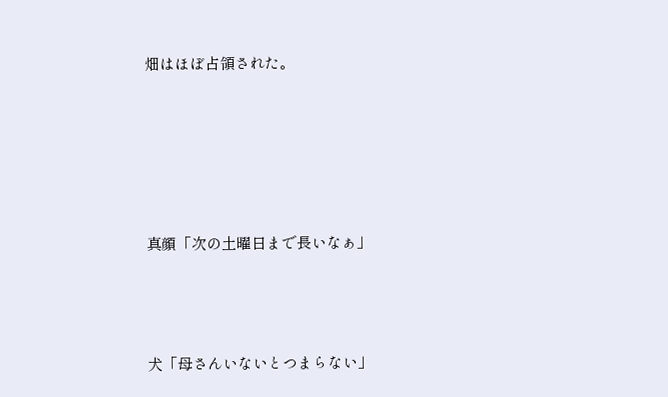畑はほぼ占領された。





真顔「次の土曜日まで長いなぁ」



犬「母さんいないとつまらない」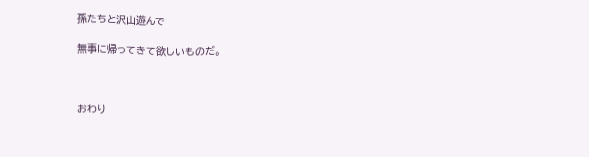孫たちと沢山遊んで

無事に帰ってきて欲しいものだ。



おわり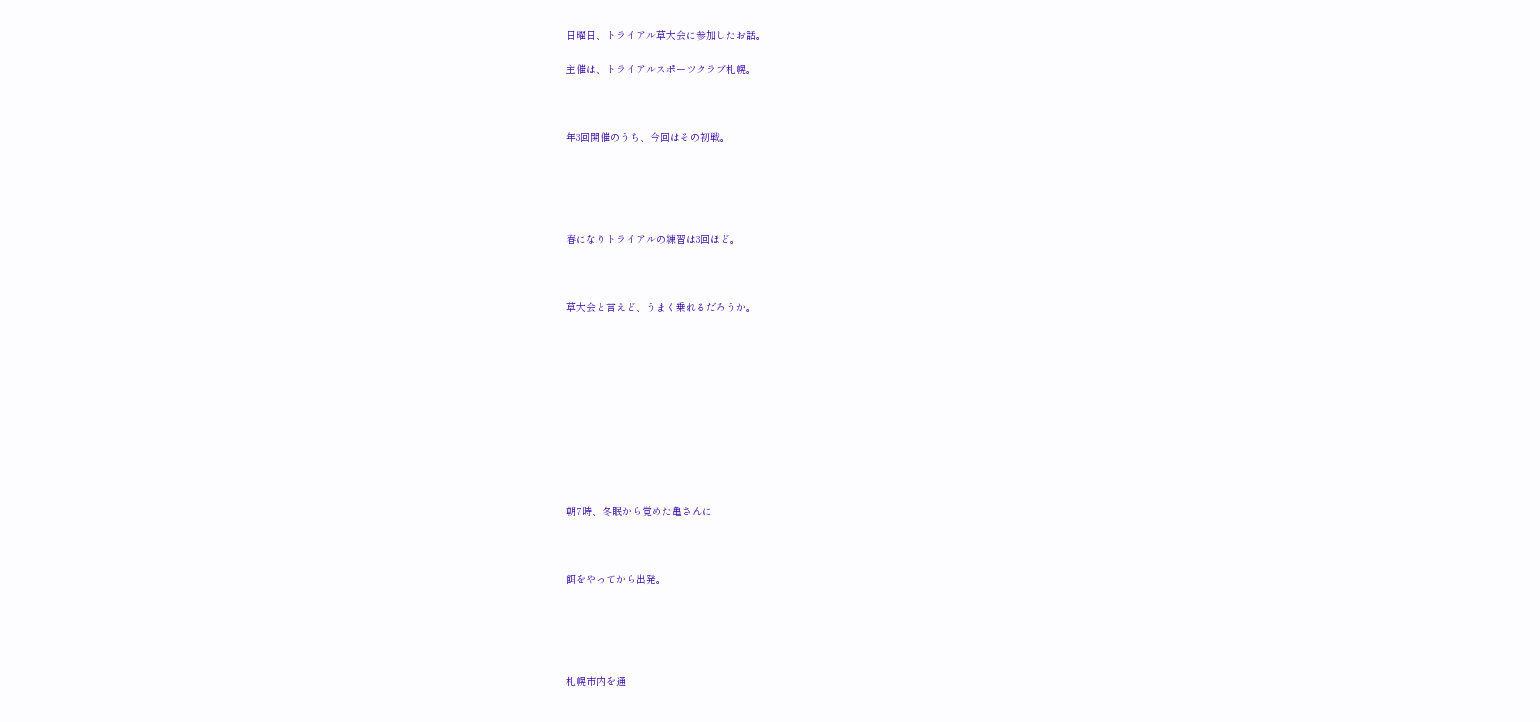日曜日、トライアル草大会に参加したお話。

主催は、トライアルスポーツクラブ札幌。



年3回開催のうち、今回はその初戦。





春になりトライアルの練習は3回ほど。



草大会と言えど、うまく乗れるだろうか。











朝7時、冬眠から覚めた亀さんに



餌をやってから出発。





札幌市内を通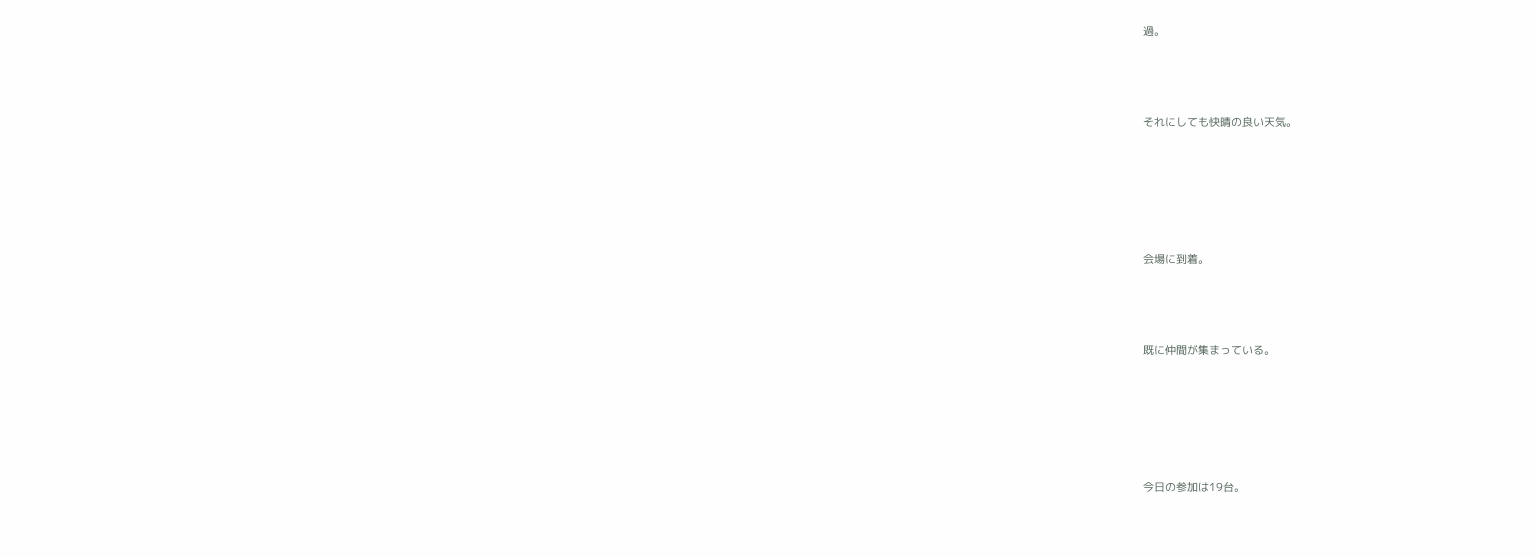過。



それにしても快晴の良い天気。





会場に到着。



既に仲間が集まっている。





今日の参加は19台。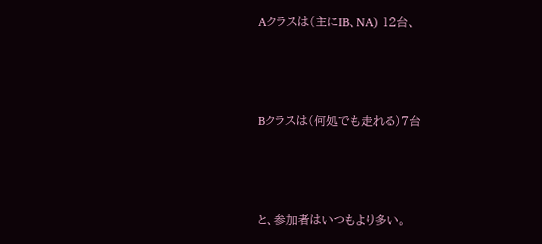Aクラスは(主にIB、NA) 12台、



Bクラスは(何処でも走れる)7台



と、参加者はいつもより多い。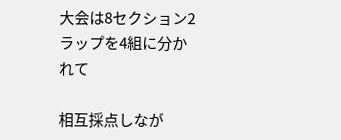大会は8セクション2ラップを4組に分かれて

相互採点しなが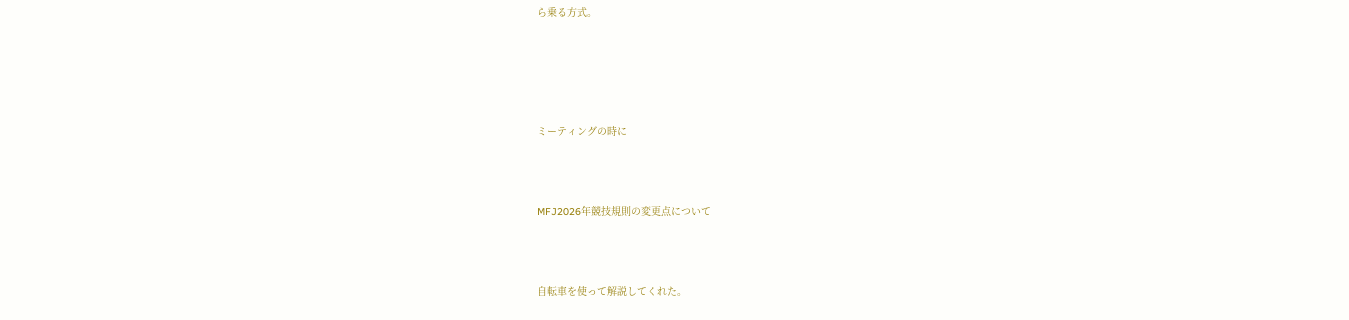ら乗る方式。





ミーティングの時に



MFJ2026年競技規則の変更点について



自転車を使って解説してくれた。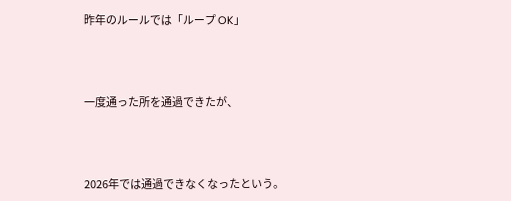昨年のルールでは「ループ OK」



一度通った所を通過できたが、



2026年では通過できなくなったという。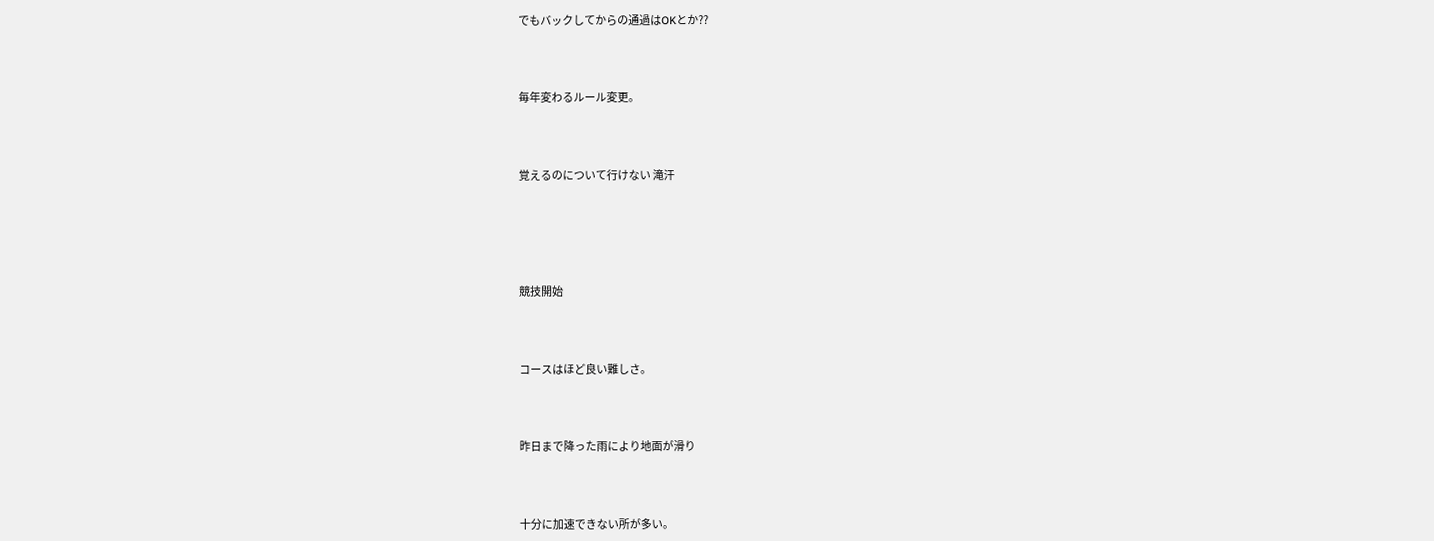でもバックしてからの通過はOKとか??



毎年変わるルール変更。



覚えるのについて行けない 滝汗





競技開始



コースはほど良い難しさ。



昨日まで降った雨により地面が滑り



十分に加速できない所が多い。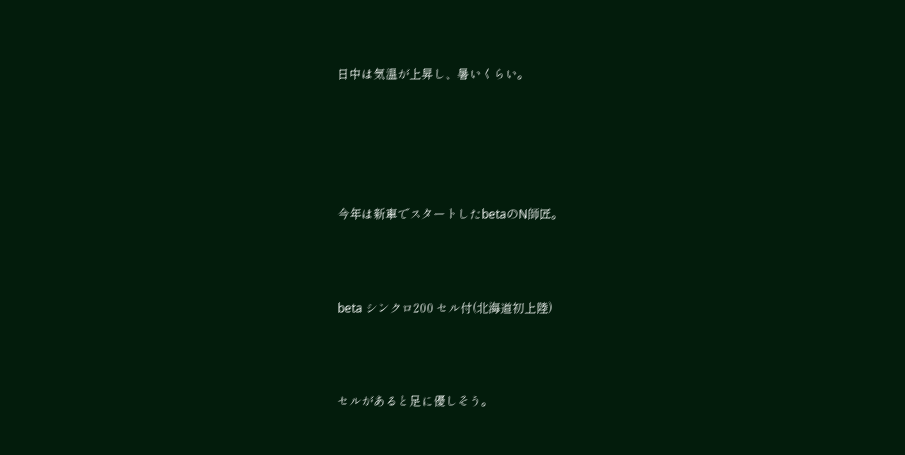日中は気温が上昇し、暑いくらい。





今年は新車でスタートしたbetaのN師匠。



beta シンクロ200 セル付(北海道初上陸)



セルがあると足に優しそう。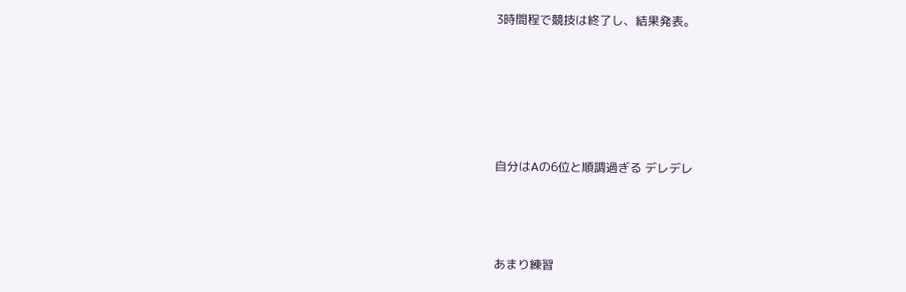3時間程で競技は終了し、結果発表。





自分はAの6位と順調過ぎる デレデレ



あまり練習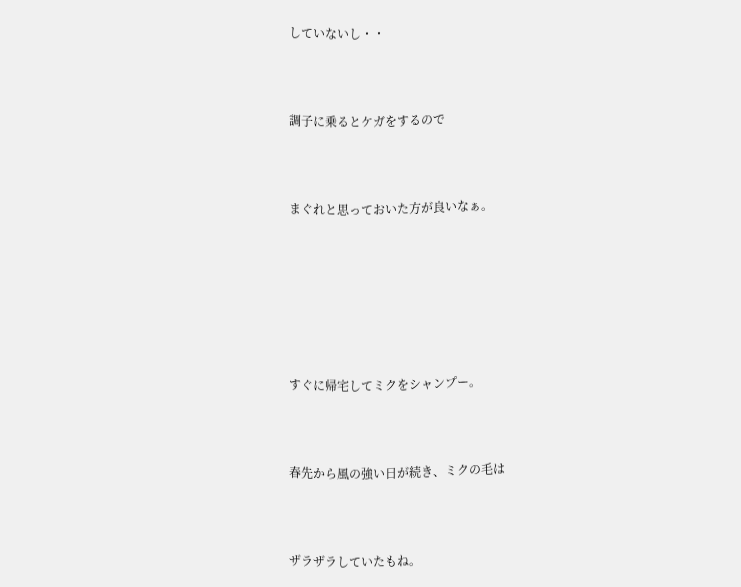していないし・・



調子に乗るとケガをするので



まぐれと思っておいた方が良いなぁ。







すぐに帰宅してミクをシャンプー。



春先から風の強い日が続き、ミクの毛は



ザラザラしていたもね。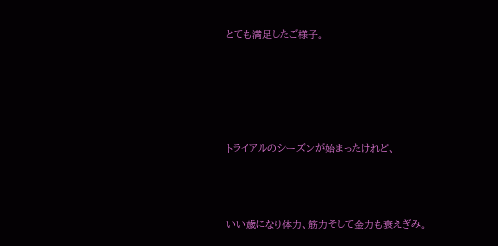とても満足したご様子。





トライアルのシーズンが始まったけれど、



いい歳になり体力、筋力そして金力も衰えぎみ。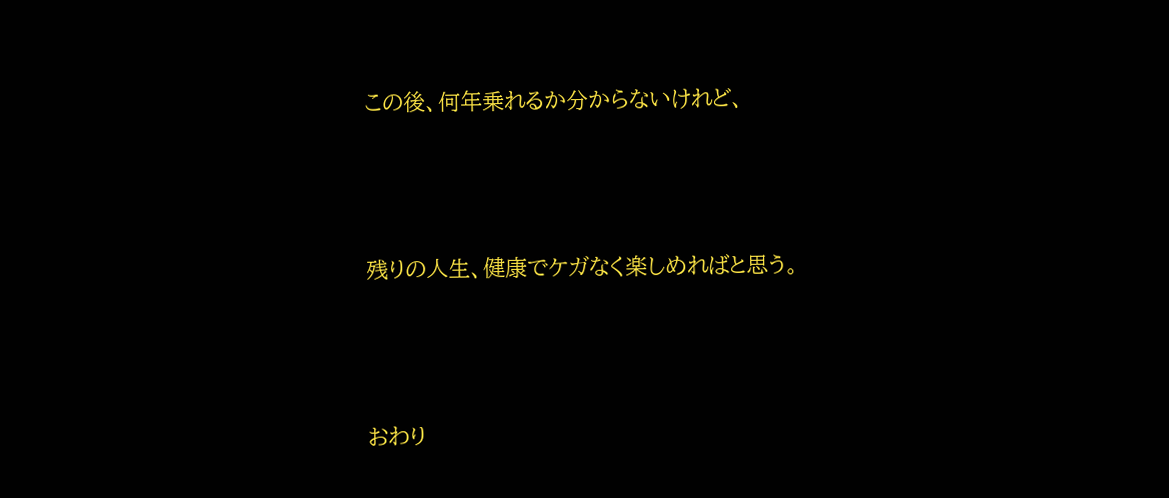この後、何年乗れるか分からないけれど、



残りの人生、健康でケガなく楽しめればと思う。



おわり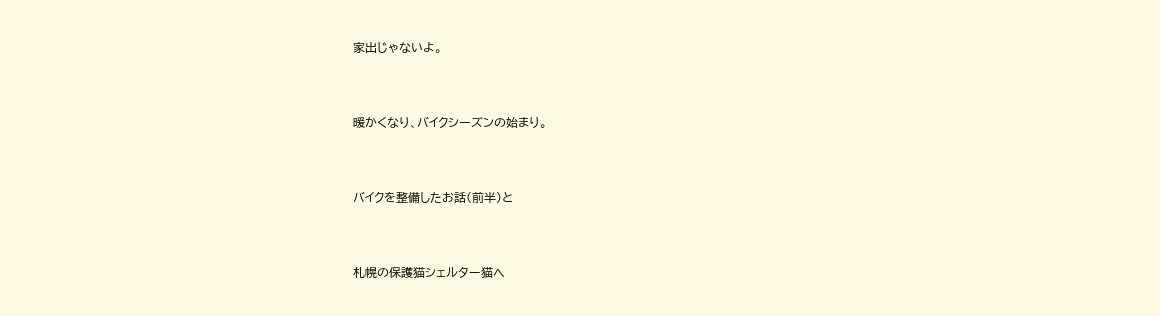家出じゃないよ。



暖かくなり、バイクシーズンの始まり。



バイクを整備したお話(前半)と



札幌の保護猫シェルター猫へ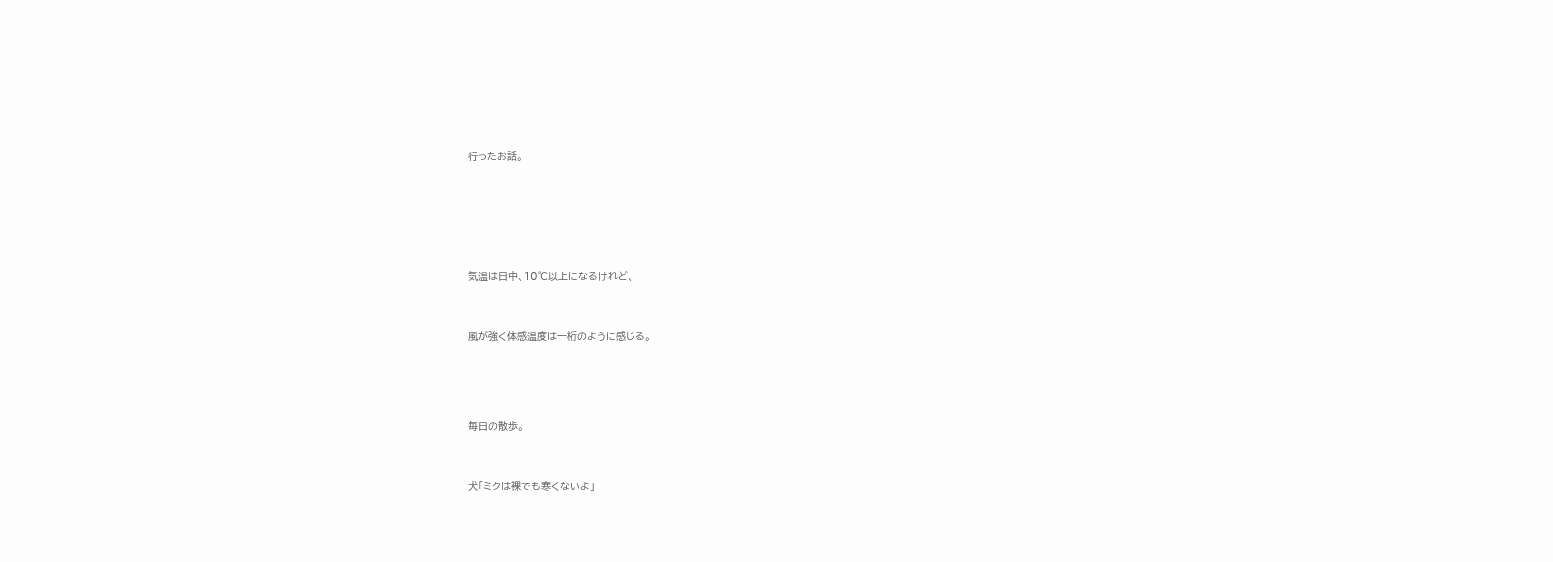行ったお話。







気温は日中、10℃以上になるけれど、



風が強く体感温度は一桁のように感じる。





毎日の散歩。



犬「ミクは裸でも寒くないよ」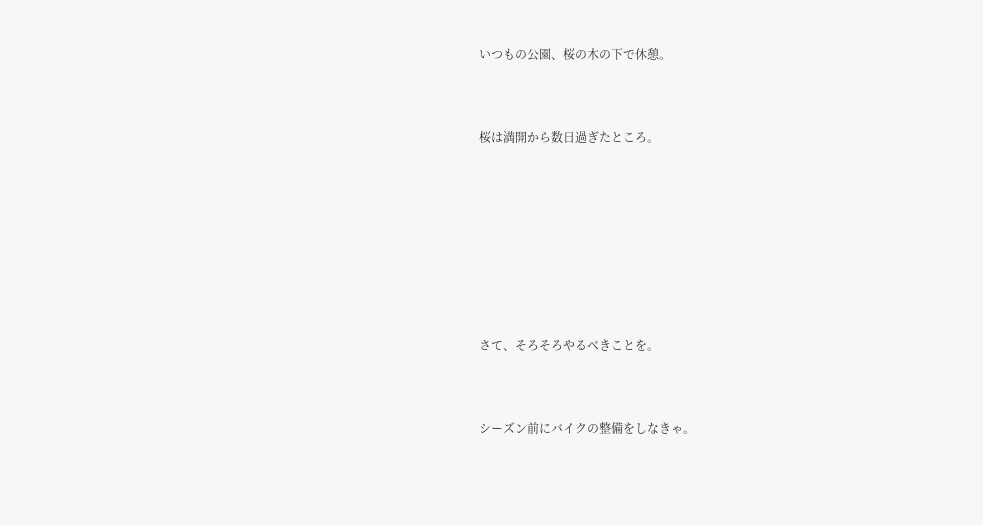いつもの公園、桜の木の下で休憩。



桜は満開から数日過ぎたところ。









さて、そろそろやるべきことを。



シーズン前にバイクの整備をしなきゃ。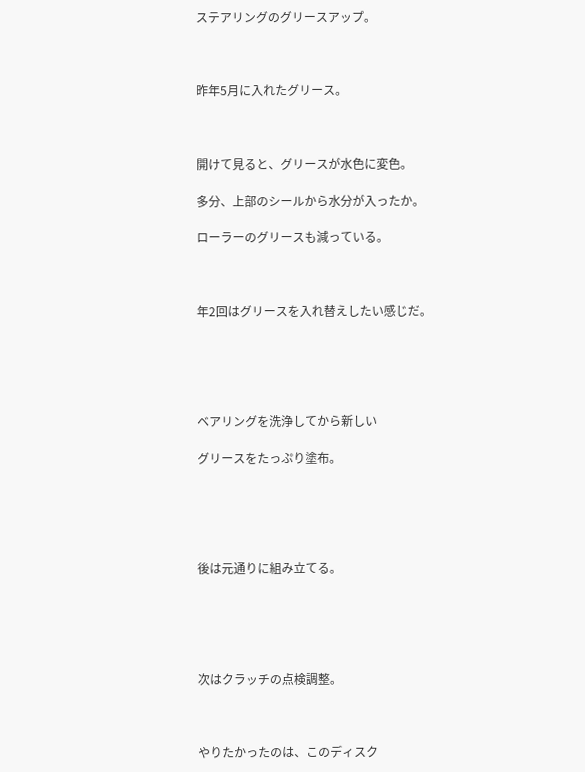ステアリングのグリースアップ。



昨年5月に入れたグリース。



開けて見ると、グリースが水色に変色。

多分、上部のシールから水分が入ったか。

ローラーのグリースも減っている。



年2回はグリースを入れ替えしたい感じだ。





ベアリングを洗浄してから新しい

グリースをたっぷり塗布。





後は元通りに組み立てる。





次はクラッチの点検調整。



やりたかったのは、このディスク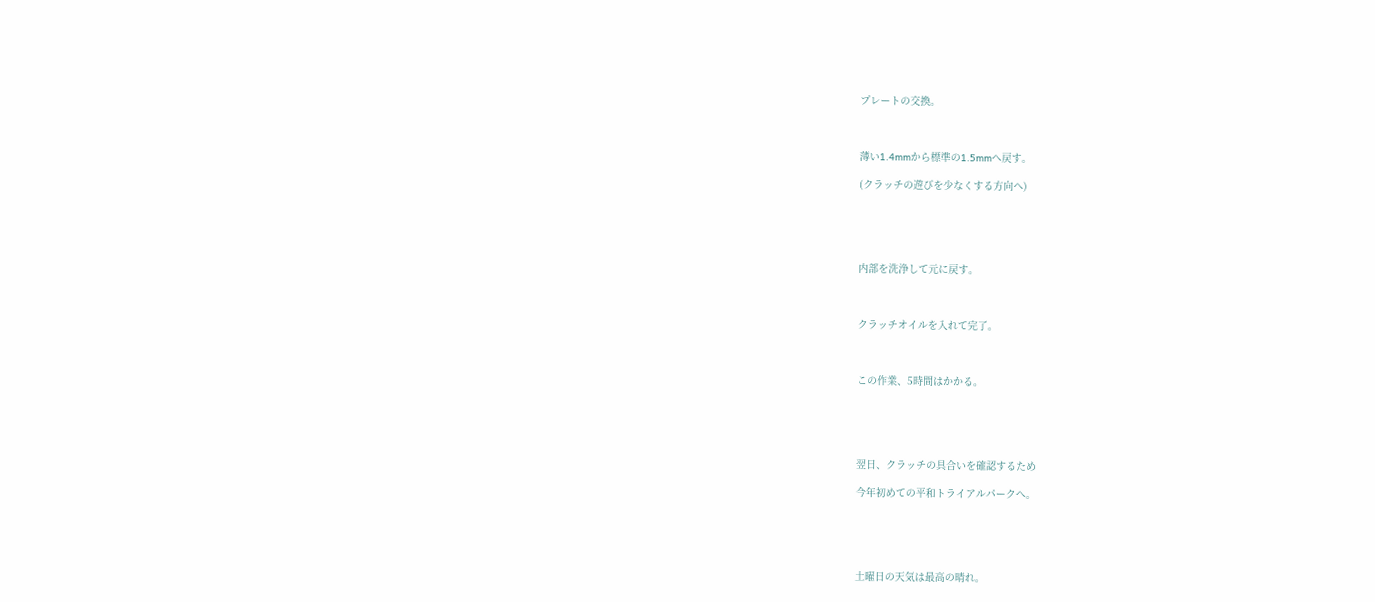プレートの交換。



薄い1.4mmから標準の1.5mmへ戻す。

(クラッチの遊びを少なくする方向へ)





内部を洗浄して元に戻す。



クラッチオイルを入れて完了。



この作業、5時間はかかる。





翌日、クラッチの具合いを確認するため

今年初めての平和トライアルパークへ。





土曜日の天気は最高の晴れ。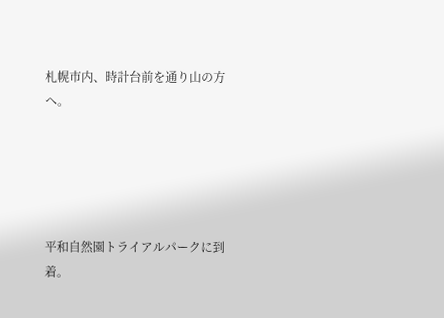札幌市内、時計台前を通り山の方へ。





平和自然園トライアルパークに到着。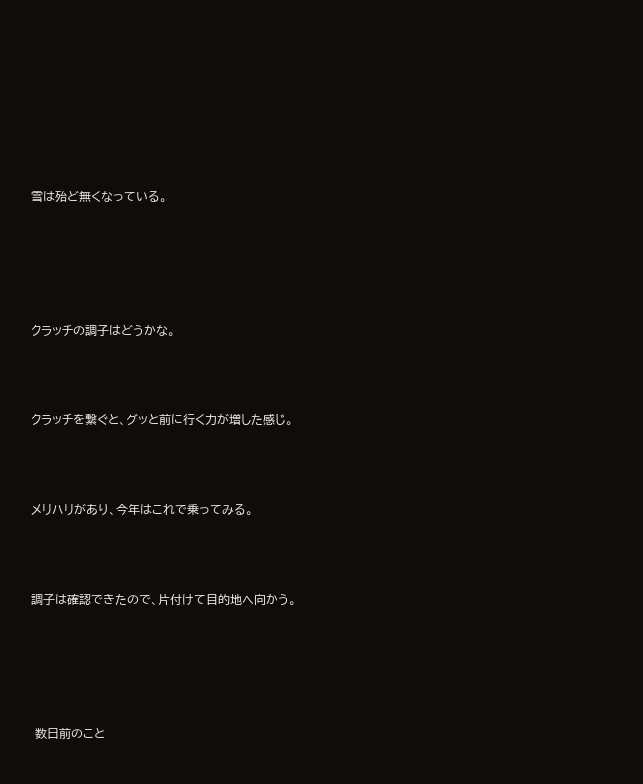雪は殆ど無くなっている。





クラッチの調子はどうかな。



クラッチを繋ぐと、グッと前に行く力が増した感じ。



メリハリがあり、今年はこれで乗ってみる。



調子は確認できたので、片付けて目的地へ向かう。





 数日前のこと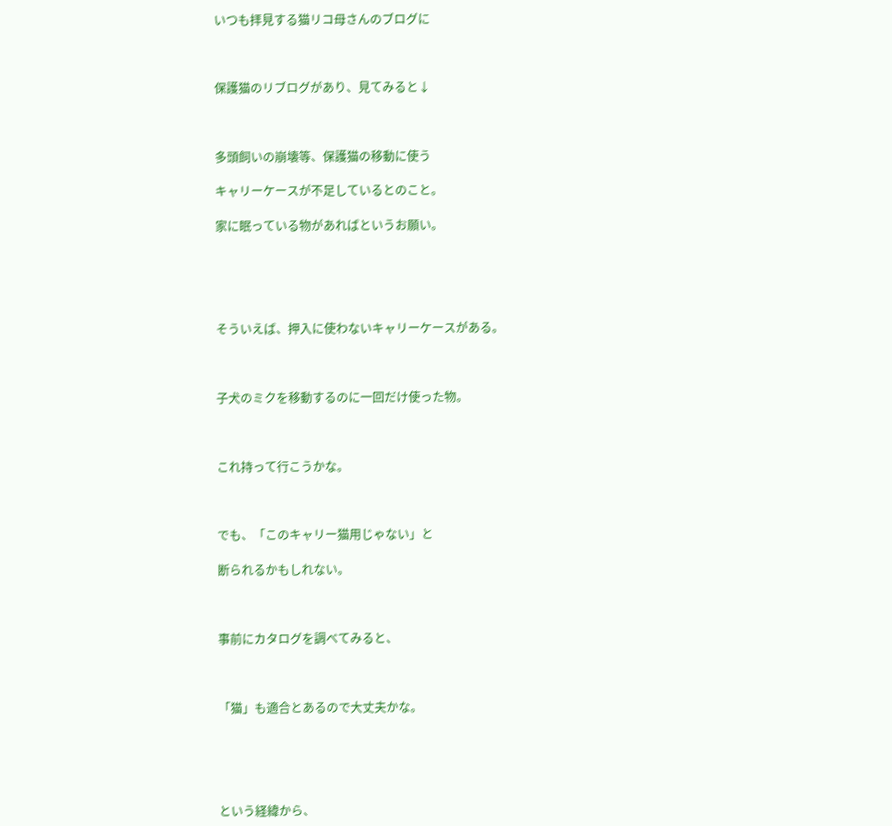いつも拝見する猫リコ母さんのブログに



保護猫のリブログがあり、見てみると↓



多頭飼いの崩壊等、保護猫の移動に使う

キャリーケースが不足しているとのこと。

家に眠っている物があればというお願い。





そういえば、押入に使わないキャリーケースがある。



子犬のミクを移動するのに一回だけ使った物。



これ持って行こうかな。



でも、「このキャリー猫用じゃない」と

断られるかもしれない。



事前にカタログを調べてみると、



「猫」も適合とあるので大丈夫かな。





という経緯から、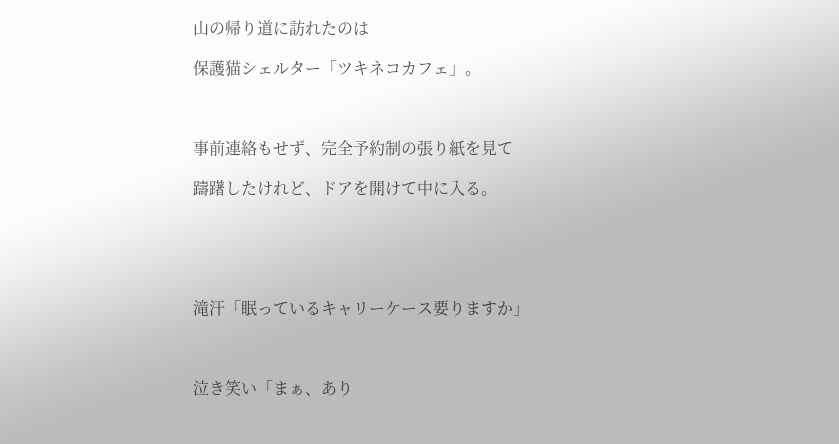山の帰り道に訪れたのは

保護猫シェルター「ツキネコカフェ」。



事前連絡もせず、完全予約制の張り紙を見て

躊躇したけれど、ドアを開けて中に入る。





滝汗「眠っているキャリーケース要りますか」



泣き笑い「まぁ、あり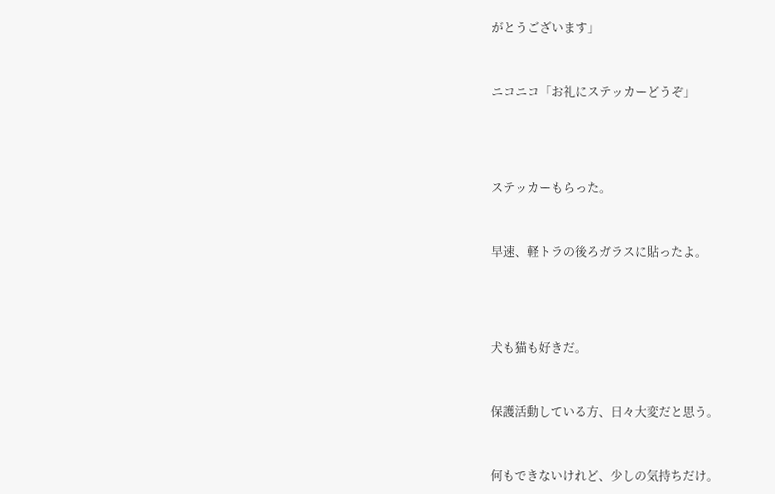がとうございます」



ニコニコ「お礼にステッカーどうぞ」





ステッカーもらった。



早速、軽トラの後ろガラスに貼ったよ。





犬も猫も好きだ。



保護活動している方、日々大変だと思う。



何もできないけれど、少しの気持ちだけ。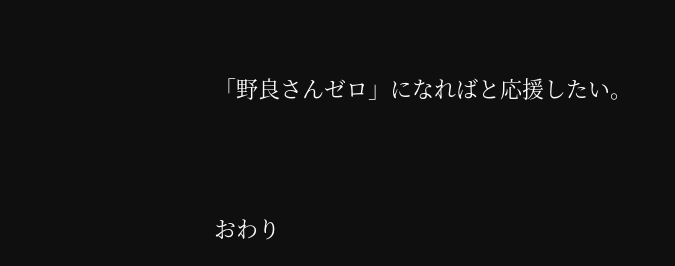「野良さんゼロ」になればと応援したい。



おわり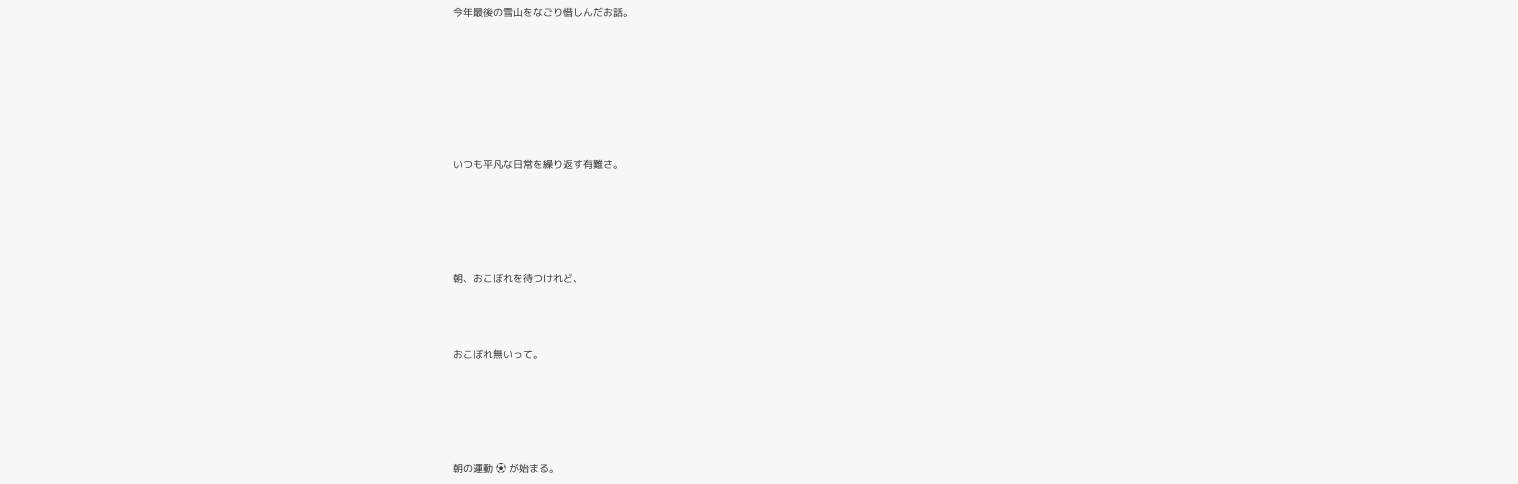今年最後の雪山をなごり惜しんだお話。







いつも平凡な日常を繰り返す有難さ。





朝、おこぼれを待つけれど、



おこぼれ無いって。





朝の運動 ⚽ が始まる。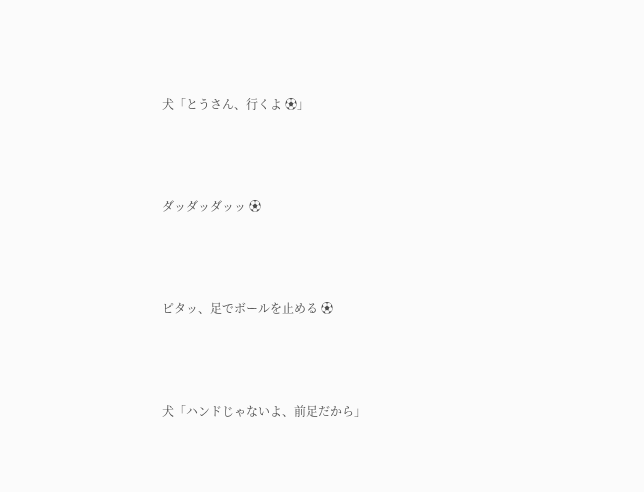犬「とうさん、行くよ ⚽」



ダッダッダッッ ⚽



ピタッ、足でボールを止める ⚽



犬「ハンドじゃないよ、前足だから」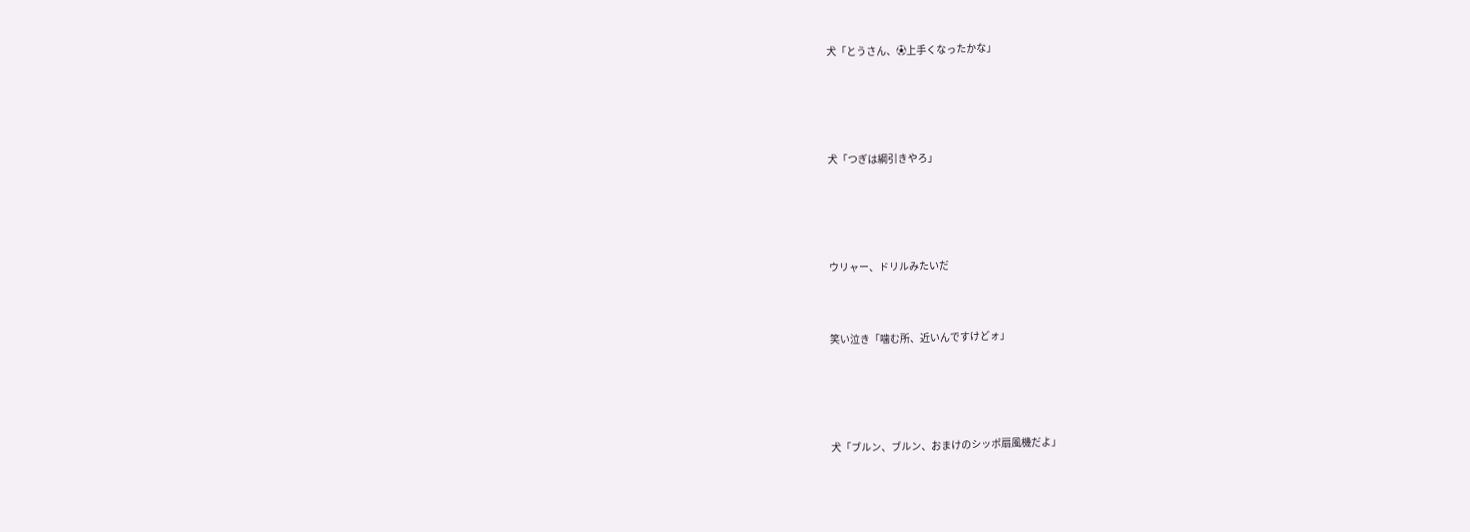犬「とうさん、⚽上手くなったかな」





犬「つぎは綱引きやろ」





ウリャー、ドリルみたいだ



笑い泣き「噛む所、近いんですけどォ」





犬「ブルン、ブルン、おまけのシッポ扇風機だよ」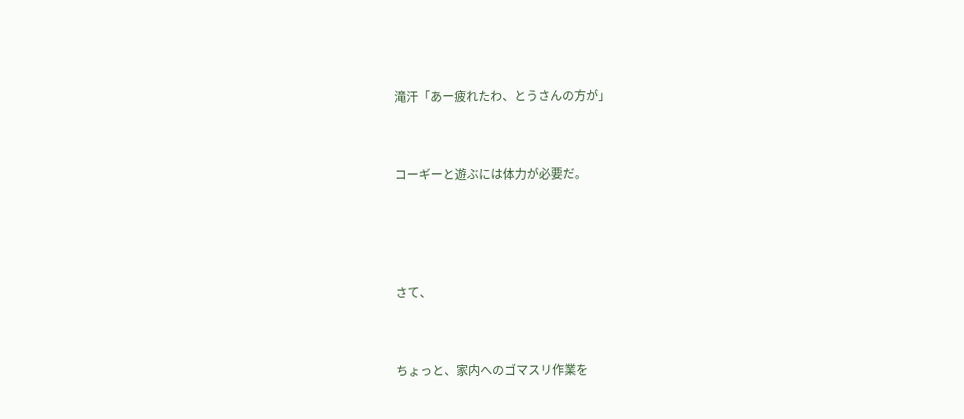滝汗「あー疲れたわ、とうさんの方が」



コーギーと遊ぶには体力が必要だ。





さて、



ちょっと、家内へのゴマスリ作業を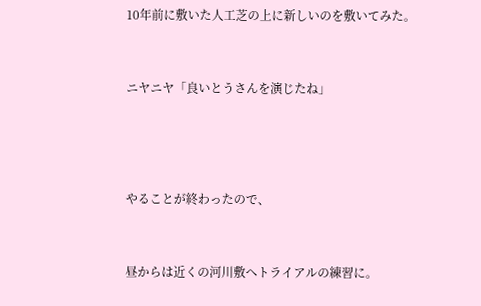10年前に敷いた人工芝の上に新しいのを敷いてみた。



ニヤニヤ「良いとうさんを演じたね」





やることが終わったので、



昼からは近くの河川敷へトライアルの練習に。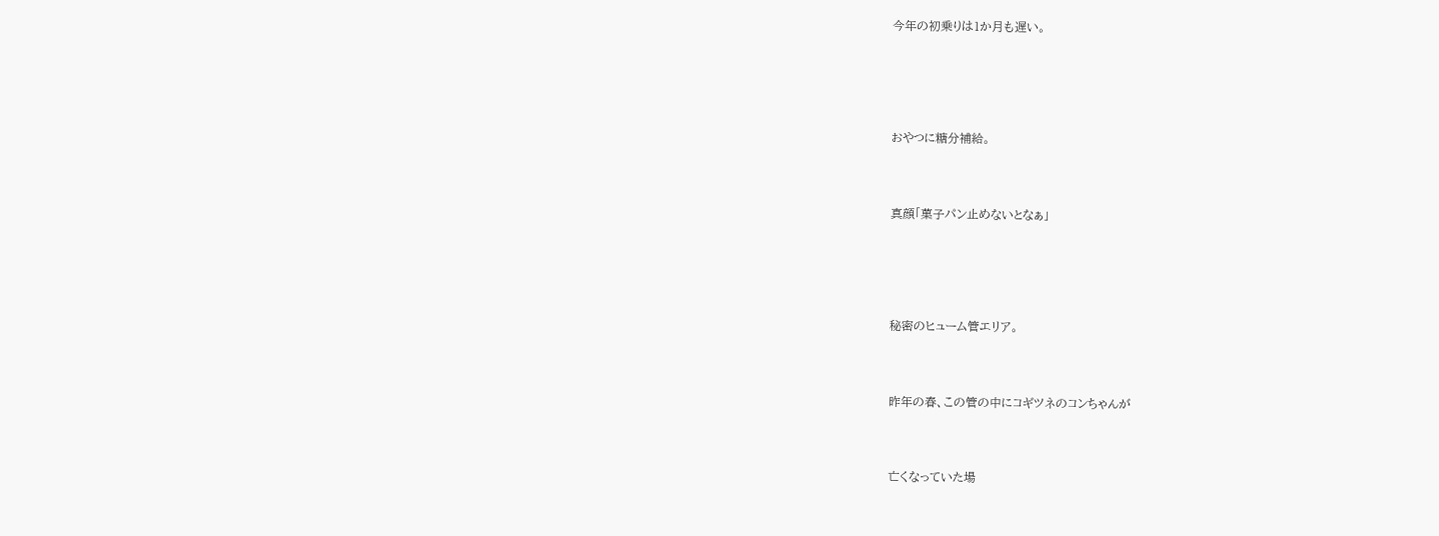今年の初乗りは1か月も遅い。





おやつに糖分補給。



真顔「菓子パン止めないとなぁ」





秘密のヒューム管エリア。



昨年の春、この管の中にコギツネのコンちゃんが



亡くなっていた場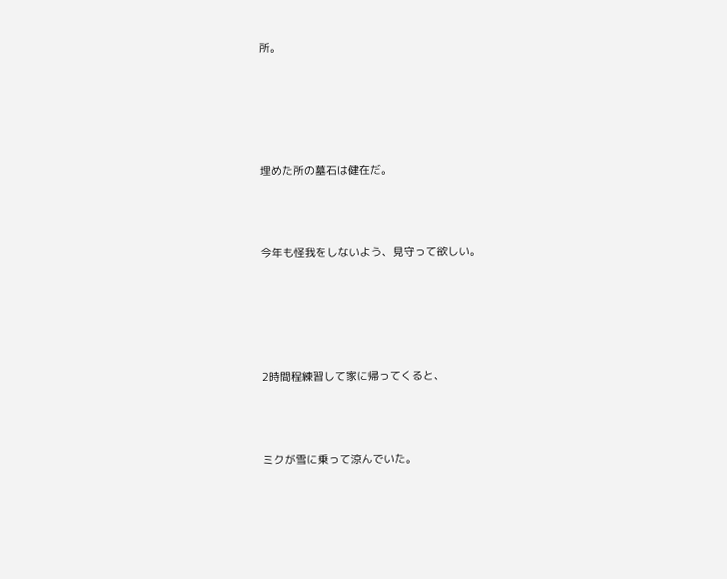所。





埋めた所の墓石は健在だ。



今年も怪我をしないよう、見守って欲しい。





2時間程練習して家に帰ってくると、



ミクが雪に乗って涼んでいた。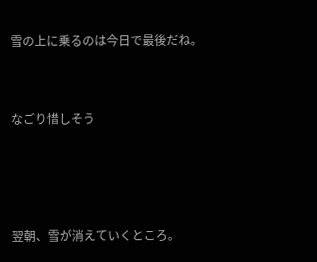雪の上に乗るのは今日で最後だね。



なごり惜しそう





翌朝、雪が消えていくところ。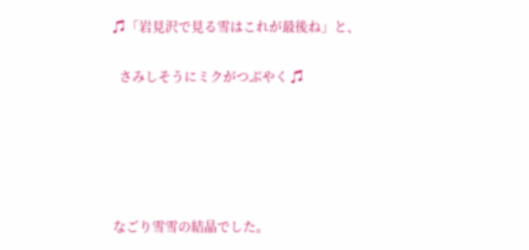♫「岩見沢で見る雪はこれが最後ね」と、

  さみしそうにミクがつぶやく ♫





なごり雪雪の結晶でした。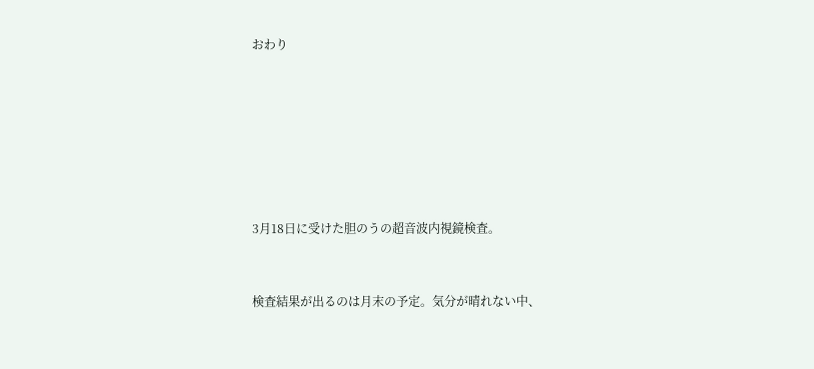おわり









3月18日に受けた胆のうの超音波内視鏡検査。



検査結果が出るのは月末の予定。気分が晴れない中、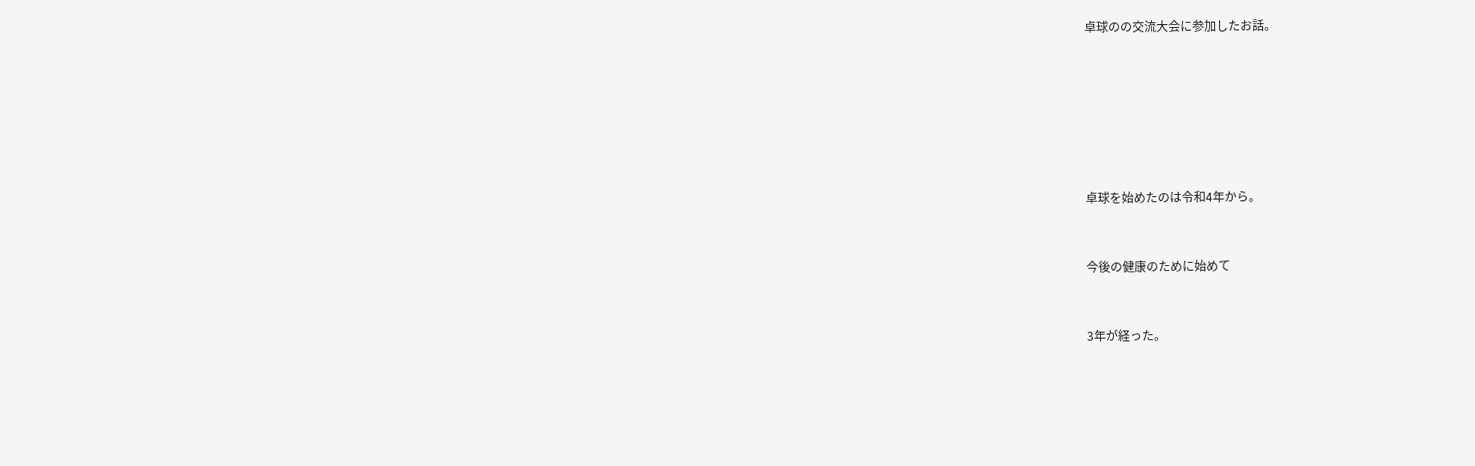卓球のの交流大会に参加したお話。









卓球を始めたのは令和4年から。



今後の健康のために始めて



3年が経った。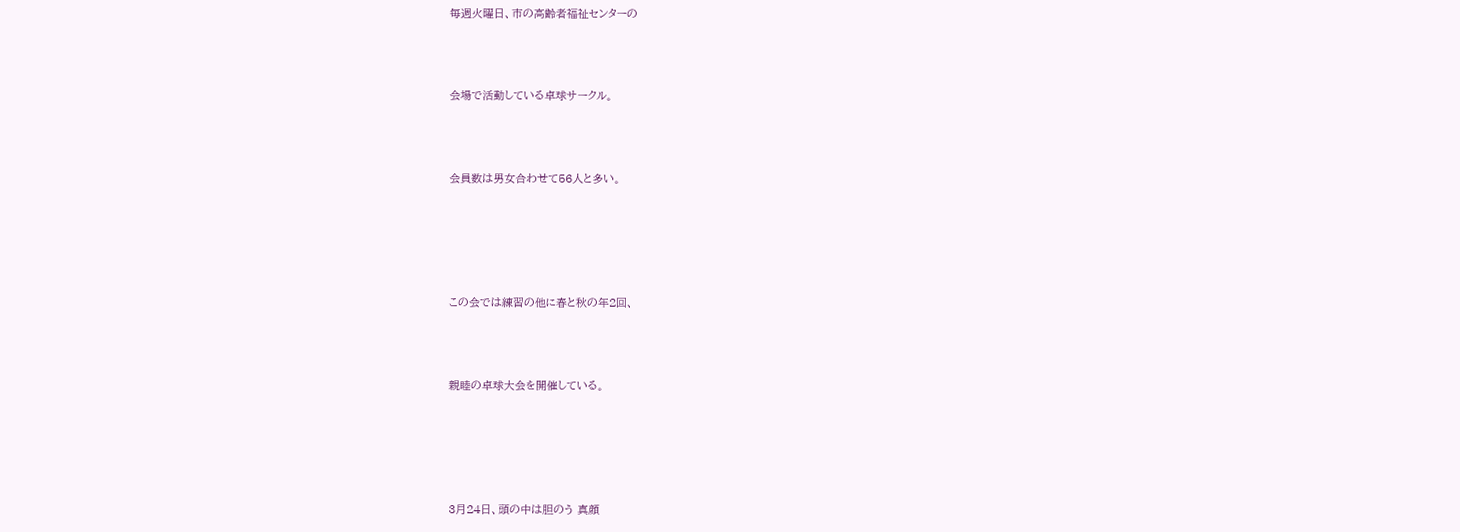毎週火曜日、市の高齢者福祉センターの



会場で活動している卓球サークル。



会員数は男女合わせて56人と多い。





この会では練習の他に春と秋の年2回、



親睦の卓球大会を開催している。





3月24日、頭の中は胆のう 真顔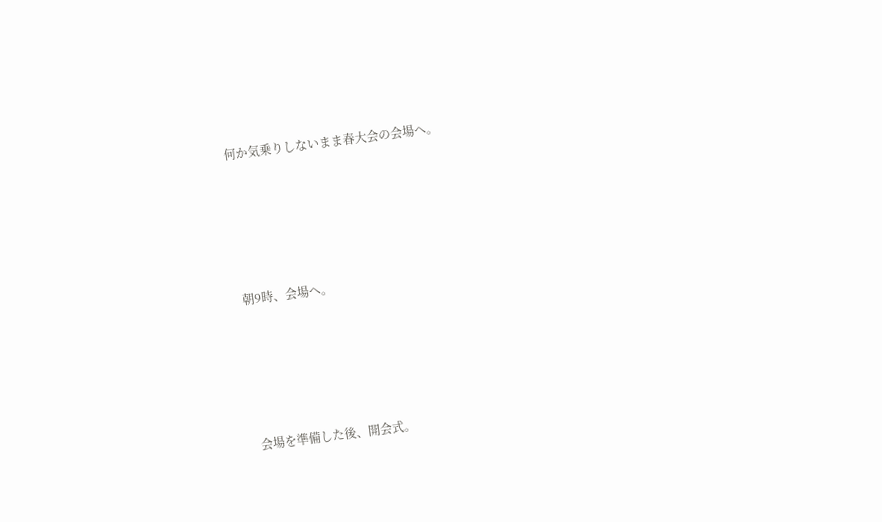何か気乗りしないまま春大会の会場へ。





朝9時、会場へ。





会場を準備した後、開会式。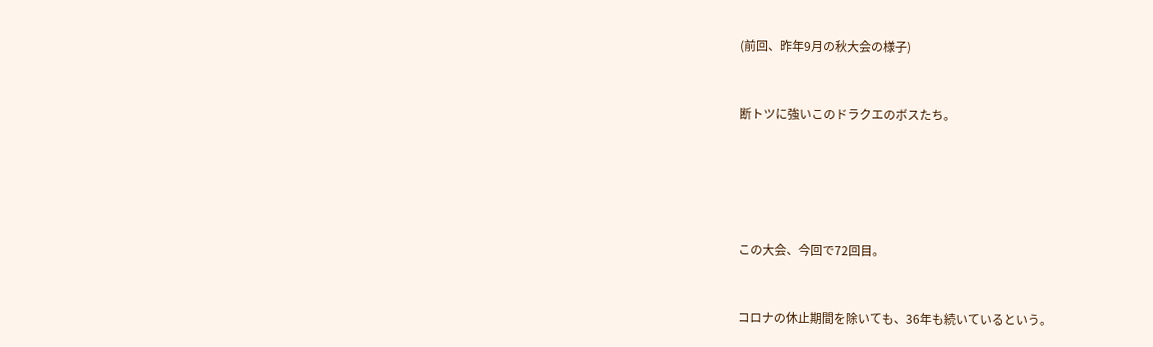(前回、昨年9月の秋大会の様子)



断トツに強いこのドラクエのボスたち。







この大会、今回で72回目。



コロナの休止期間を除いても、36年も続いているという。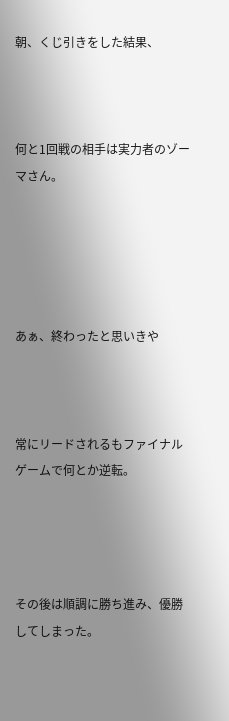朝、くじ引きをした結果、



何と1回戦の相手は実力者のゾーマさん。





あぁ、終わったと思いきや



常にリードされるもファイナルゲームで何とか逆転。




その後は順調に勝ち進み、優勝してしまった。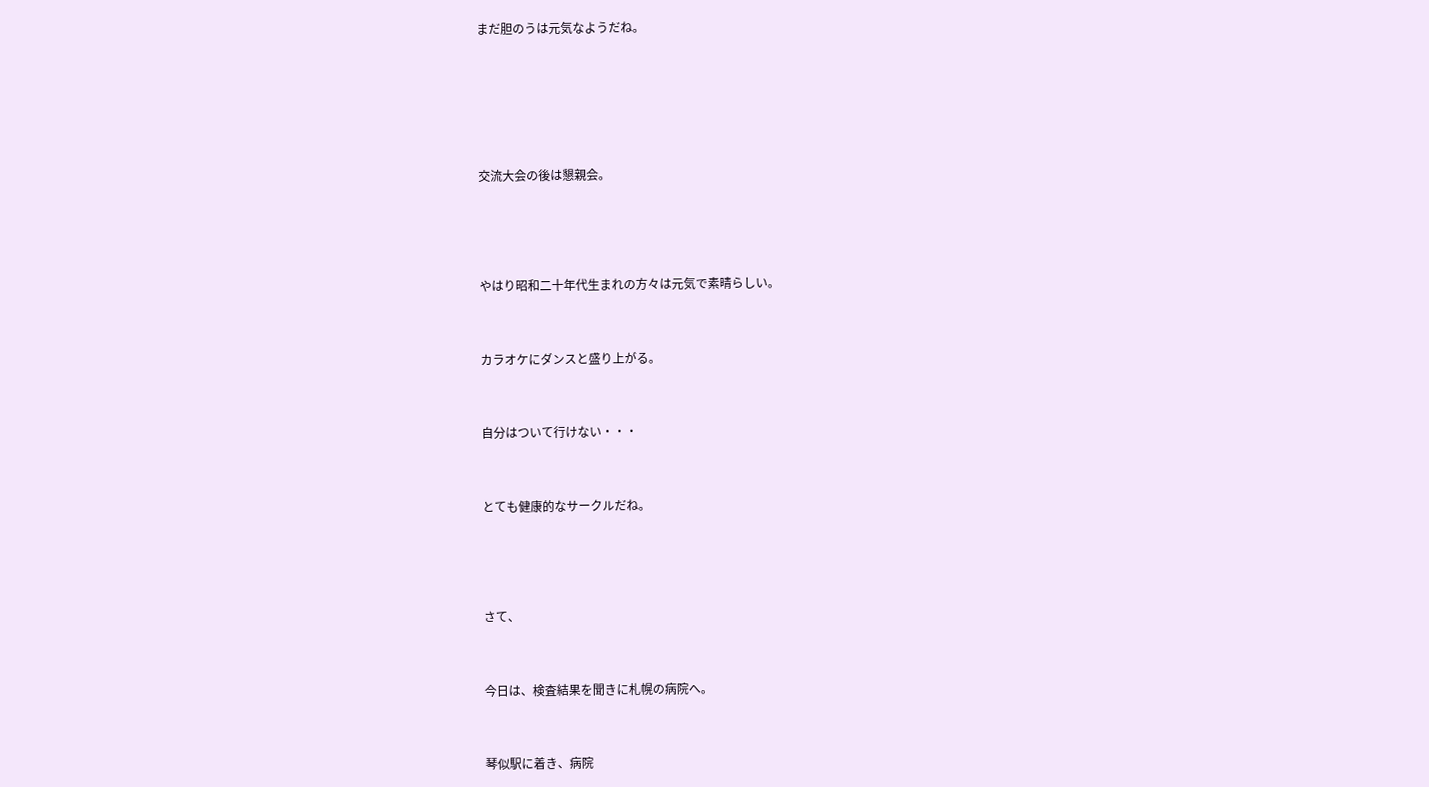まだ胆のうは元気なようだね。







交流大会の後は懇親会。





やはり昭和二十年代生まれの方々は元気で素晴らしい。



カラオケにダンスと盛り上がる。



自分はついて行けない・・・



とても健康的なサークルだね。





さて、



今日は、検査結果を聞きに札幌の病院へ。



琴似駅に着き、病院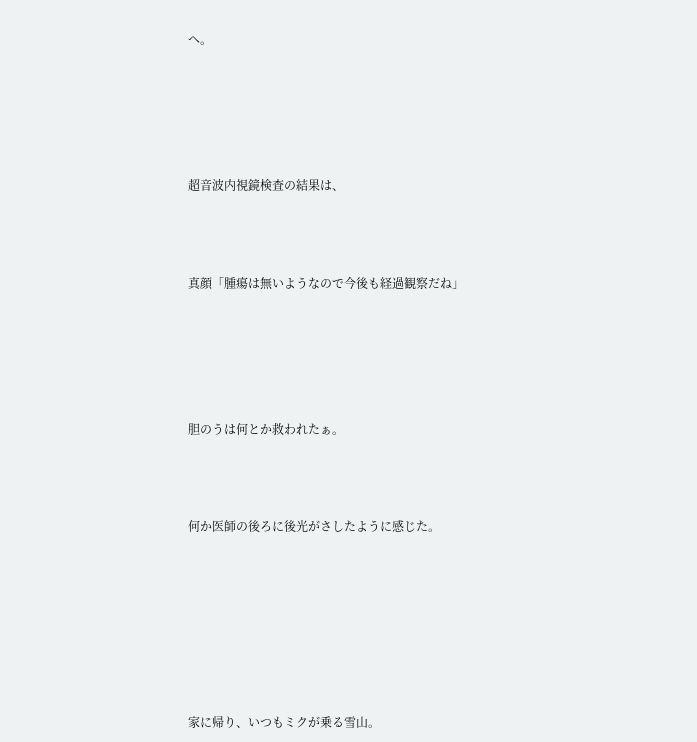へ。





超音波内視鏡検査の結果は、



真顔「腫瘍は無いようなので今後も経過観察だね」





胆のうは何とか救われたぁ。



何か医師の後ろに後光がさしたように感じた。







家に帰り、いつもミクが乗る雪山。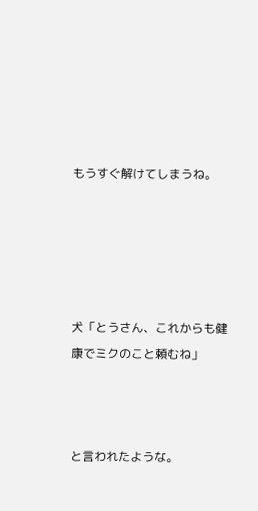もうすぐ解けてしまうね。





犬「とうさん、これからも健康でミクのこと頼むね」



と言われたような。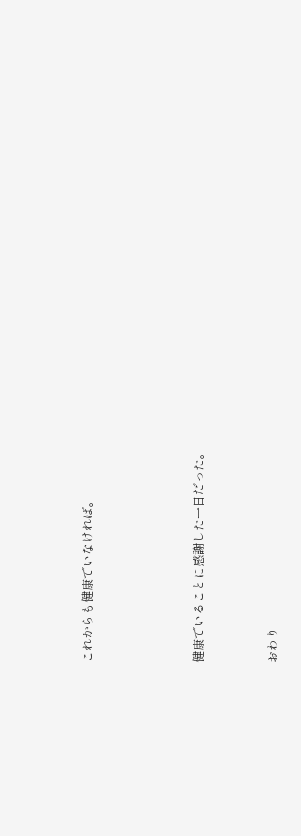これからも健康でいなければ。





健康でいることに感謝した一日だった。



おわり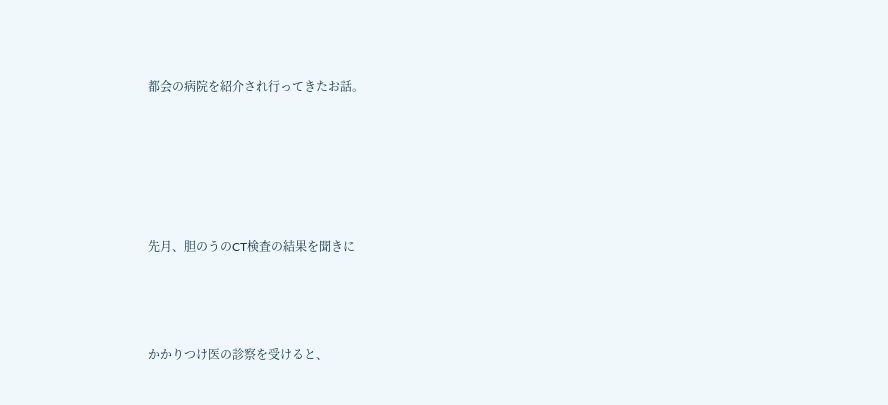都会の病院を紹介され行ってきたお話。





先月、胆のうのCT検査の結果を聞きに



かかりつけ医の診察を受けると、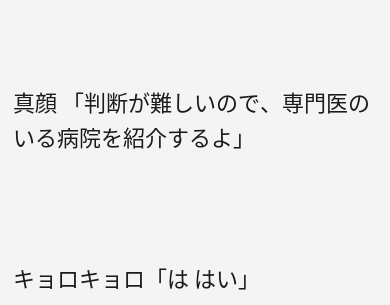真顔 「判断が難しいので、専門医のいる病院を紹介するよ」



キョロキョロ「は はい」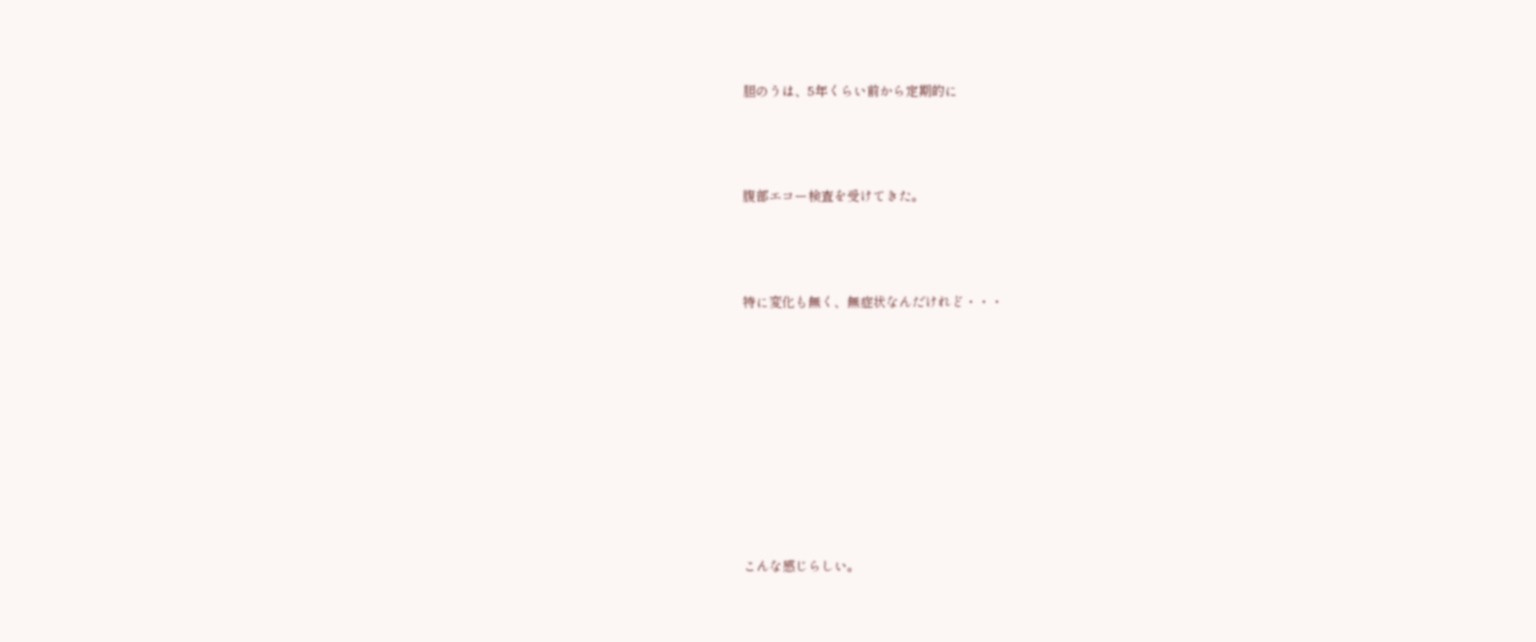胆のうは、5年くらい前から定期的に



腹部エコー検査を受けてきた。



特に変化も無く、無症状なんだけれど・・・









こんな感じらしい。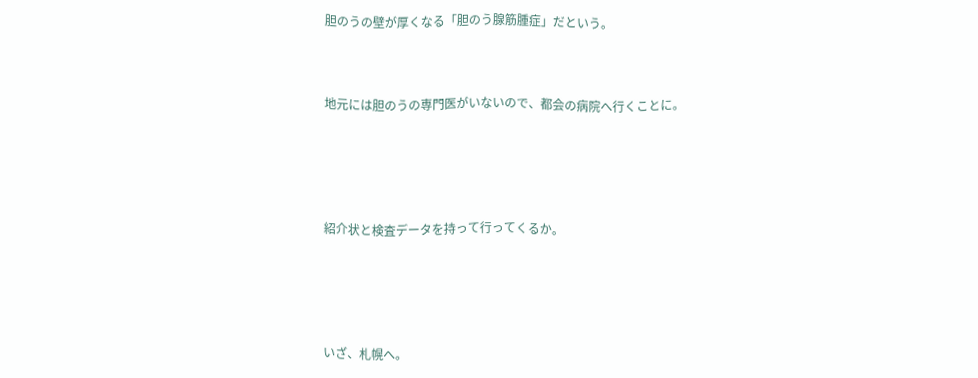胆のうの壁が厚くなる「胆のう腺筋腫症」だという。



地元には胆のうの専門医がいないので、都会の病院へ行くことに。





紹介状と検査データを持って行ってくるか。





いざ、札幌へ。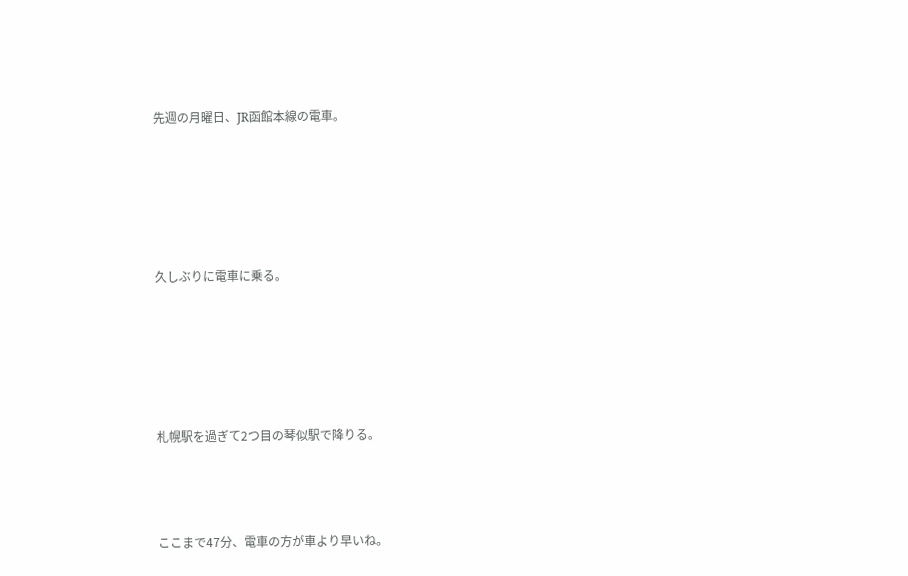先週の月曜日、JR函館本線の電車。





久しぶりに電車に乗る。





札幌駅を過ぎて2つ目の琴似駅で降りる。



ここまで47分、電車の方が車より早いね。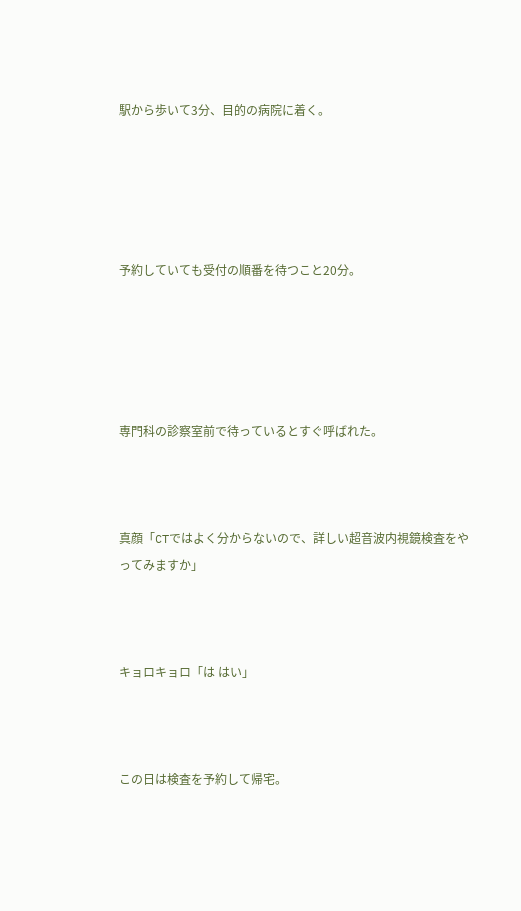駅から歩いて3分、目的の病院に着く。





予約していても受付の順番を待つこと20分。





専門科の診察室前で待っているとすぐ呼ばれた。



真顔「CTではよく分からないので、詳しい超音波内視鏡検査をやってみますか」



キョロキョロ「は はい」



この日は検査を予約して帰宅。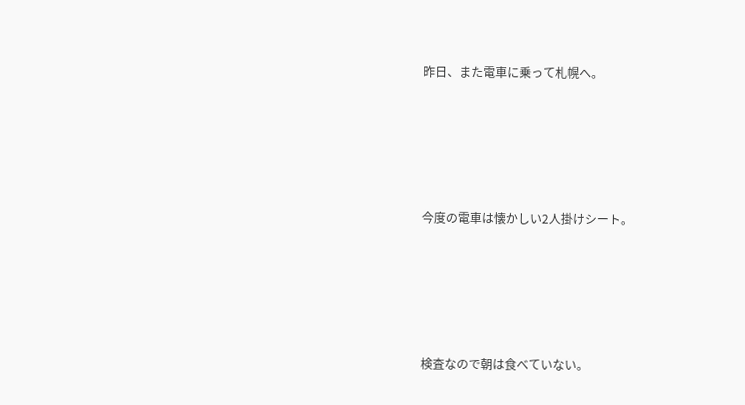昨日、また電車に乗って札幌へ。





今度の電車は懐かしい2人掛けシート。





検査なので朝は食べていない。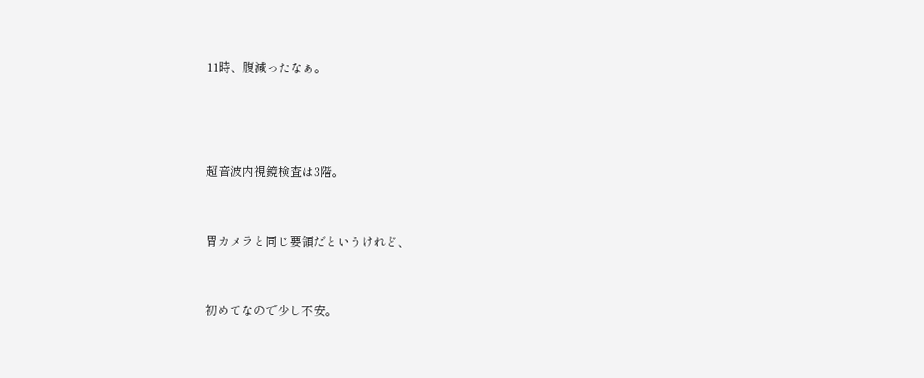11時、腹減ったなぁ。





超音波内視鏡検査は3階。



胃カメラと同じ要領だというけれど、



初めてなので少し不安。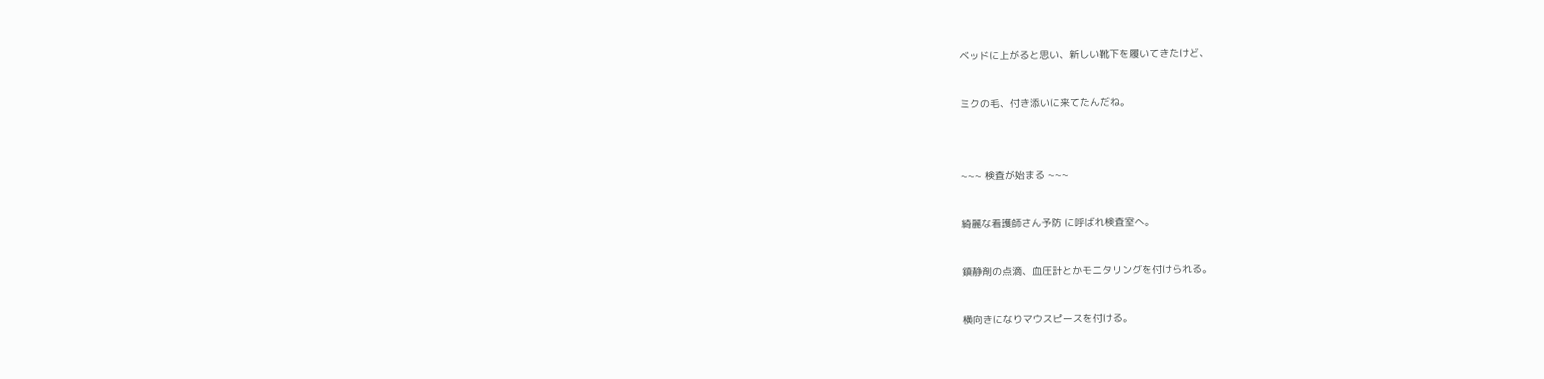ベッドに上がると思い、新しい靴下を履いてきたけど、



ミクの毛、付き添いに来てたんだね。





~~~ 検査が始まる ~~~



綺麗な看護師さん予防 に呼ばれ検査室へ。



鎮静剤の点滴、血圧計とかモニタリングを付けられる。



横向きになりマウスピースを付ける。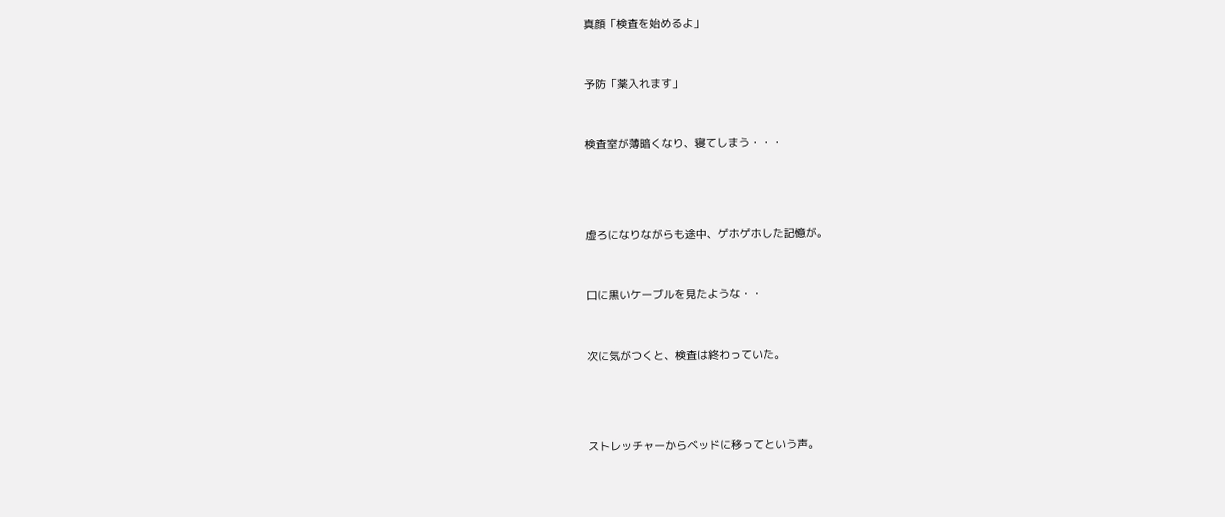真顔「検査を始めるよ」



予防「薬入れます」



検査室が薄暗くなり、寝てしまう・・・





虚ろになりながらも途中、ゲホゲホした記憶が。



口に黒いケーブルを見たような・・



次に気がつくと、検査は終わっていた。





ストレッチャーからベッドに移ってという声。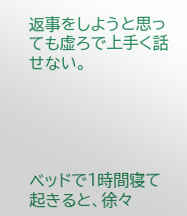返事をしようと思っても虚ろで上手く話せない。





ベッドで1時間寝て起きると、徐々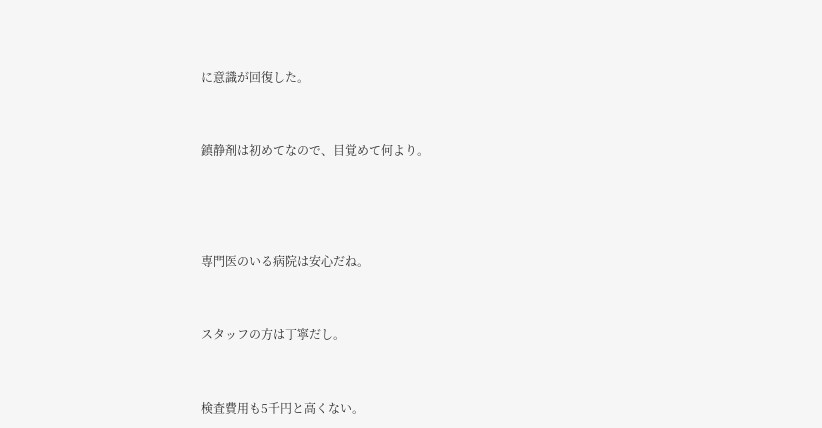に意識が回復した。



鎮静剤は初めてなので、目覚めて何より。





専門医のいる病院は安心だね。



スタッフの方は丁寧だし。



検査費用も5千円と高くない。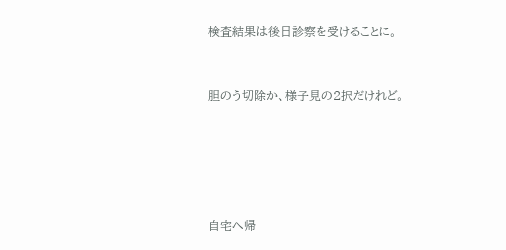検査結果は後日診察を受けることに。



胆のう切除か、様子見の2択だけれど。







自宅へ帰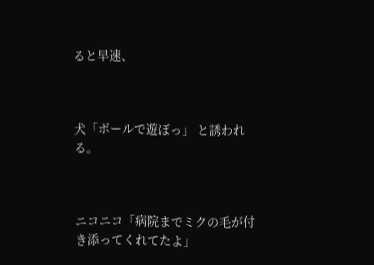ると早速、



犬「ボールで遊ぼっ」 と誘われる。



ニコニコ「病院までミクの毛が付き添ってくれてたよ」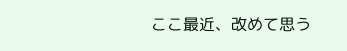ここ最近、改めて思う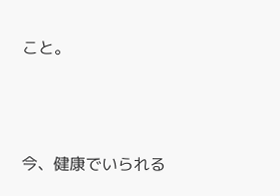こと。



今、健康でいられる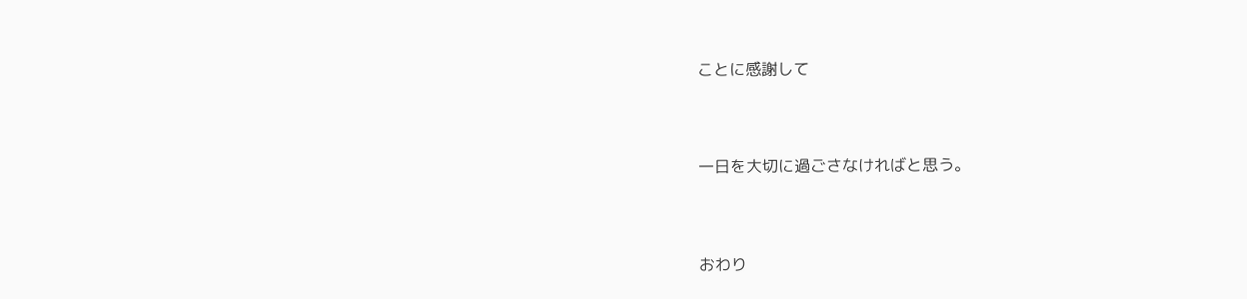ことに感謝して



一日を大切に過ごさなければと思う。



おわり